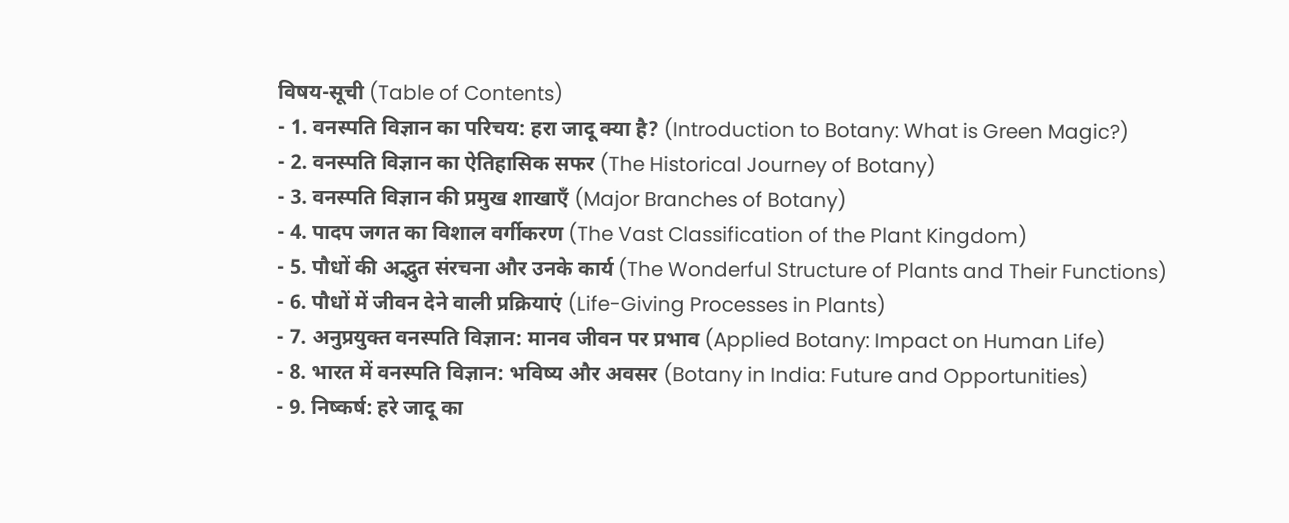विषय-सूची (Table of Contents)
- 1. वनस्पति विज्ञान का परिचय: हरा जादू क्या है? (Introduction to Botany: What is Green Magic?)
- 2. वनस्पति विज्ञान का ऐतिहासिक सफर (The Historical Journey of Botany)
- 3. वनस्पति विज्ञान की प्रमुख शाखाएँ (Major Branches of Botany)
- 4. पादप जगत का विशाल वर्गीकरण (The Vast Classification of the Plant Kingdom)
- 5. पौधों की अद्भुत संरचना और उनके कार्य (The Wonderful Structure of Plants and Their Functions)
- 6. पौधों में जीवन देने वाली प्रक्रियाएं (Life-Giving Processes in Plants)
- 7. अनुप्रयुक्त वनस्पति विज्ञान: मानव जीवन पर प्रभाव (Applied Botany: Impact on Human Life)
- 8. भारत में वनस्पति विज्ञान: भविष्य और अवसर (Botany in India: Future and Opportunities)
- 9. निष्कर्ष: हरे जादू का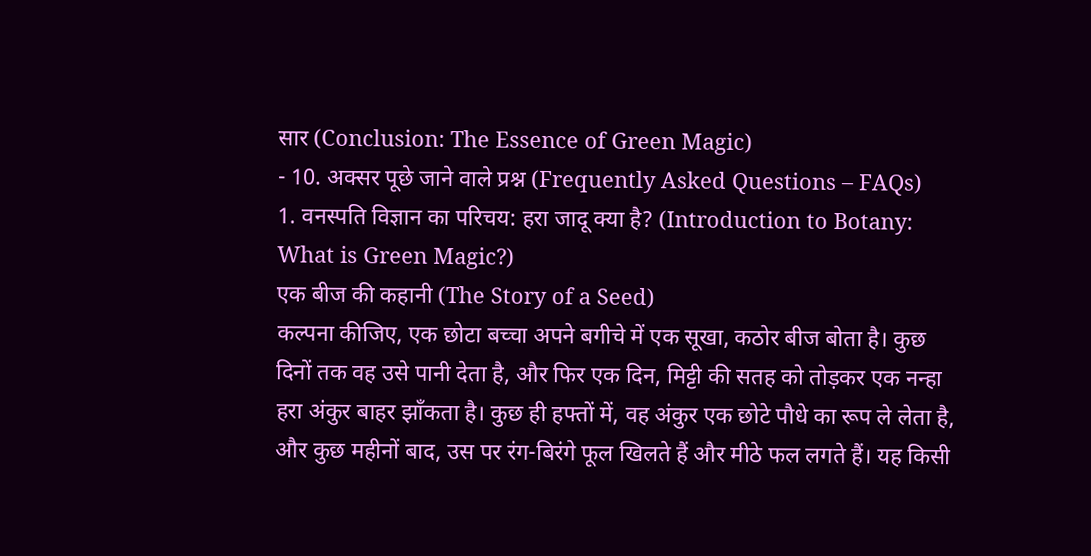सार (Conclusion: The Essence of Green Magic)
- 10. अक्सर पूछे जाने वाले प्रश्न (Frequently Asked Questions – FAQs)
1. वनस्पति विज्ञान का परिचय: हरा जादू क्या है? (Introduction to Botany: What is Green Magic?)
एक बीज की कहानी (The Story of a Seed)
कल्पना कीजिए, एक छोटा बच्चा अपने बगीचे में एक सूखा, कठोर बीज बोता है। कुछ दिनों तक वह उसे पानी देता है, और फिर एक दिन, मिट्टी की सतह को तोड़कर एक नन्हा हरा अंकुर बाहर झाँकता है। कुछ ही हफ्तों में, वह अंकुर एक छोटे पौधे का रूप ले लेता है, और कुछ महीनों बाद, उस पर रंग-बिरंगे फूल खिलते हैं और मीठे फल लगते हैं। यह किसी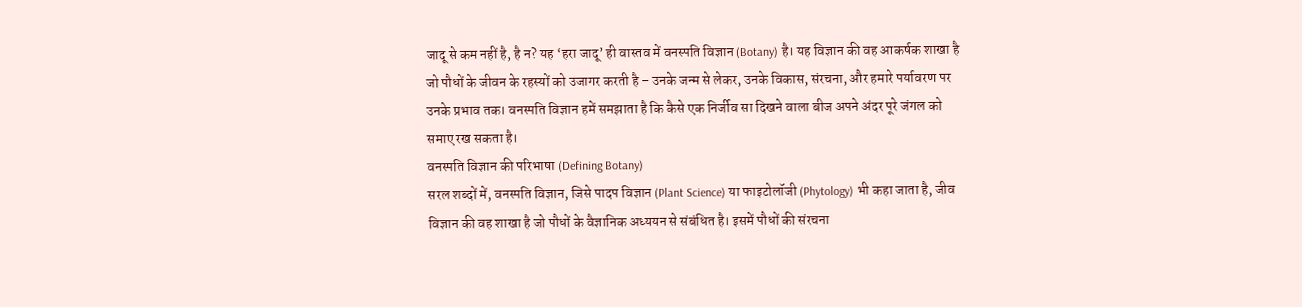जादू से कम नहीं है, है न? यह ‘हरा जादू’ ही वास्तव में वनस्पति विज्ञान (Botany) है। यह विज्ञान की वह आकर्षक शाखा है जो पौधों के जीवन के रहस्यों को उजागर करती है – उनके जन्म से लेकर, उनके विकास, संरचना, और हमारे पर्यावरण पर उनके प्रभाव तक। वनस्पति विज्ञान हमें समझाता है कि कैसे एक निर्जीव सा दिखने वाला बीज अपने अंदर पूरे जंगल को समाए रख सकता है।
वनस्पति विज्ञान की परिभाषा (Defining Botany)
सरल शब्दों में, वनस्पति विज्ञान, जिसे पादप विज्ञान (Plant Science) या फाइटोलॉजी (Phytology) भी कहा जाता है, जीव विज्ञान की वह शाखा है जो पौधों के वैज्ञानिक अध्ययन से संबंधित है। इसमें पौधों की संरचना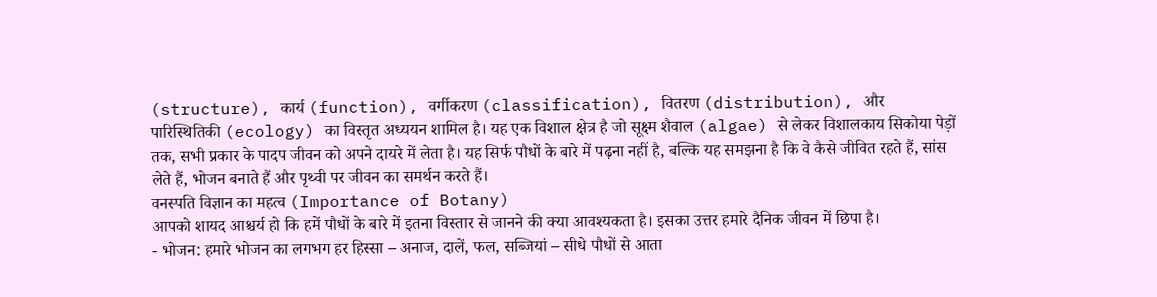(structure), कार्य (function), वर्गीकरण (classification), वितरण (distribution), और पारिस्थितिकी (ecology) का विस्तृत अध्ययन शामिल है। यह एक विशाल क्षेत्र है जो सूक्ष्म शैवाल (algae) से लेकर विशालकाय सिकोया पेड़ों तक, सभी प्रकार के पादप जीवन को अपने दायरे में लेता है। यह सिर्फ पौधों के बारे में पढ़ना नहीं है, बल्कि यह समझना है कि वे कैसे जीवित रहते हैं, सांस लेते हैं, भोजन बनाते हैं और पृथ्वी पर जीवन का समर्थन करते हैं।
वनस्पति विज्ञान का महत्व (Importance of Botany)
आपको शायद आश्चर्य हो कि हमें पौधों के बारे में इतना विस्तार से जानने की क्या आवश्यकता है। इसका उत्तर हमारे दैनिक जीवन में छिपा है।
- भोजन: हमारे भोजन का लगभग हर हिस्सा – अनाज, दालें, फल, सब्जियां – सीधे पौधों से आता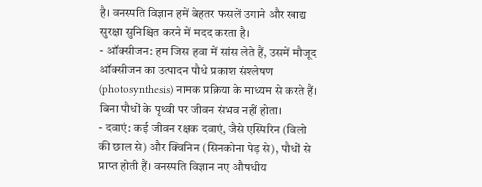है। वनस्पति विज्ञान हमें बेहतर फसलें उगाने और खाद्य सुरक्षा सुनिश्चित करने में मदद करता है।
- ऑक्सीजन: हम जिस हवा में सांस लेते हैं, उसमें मौजूद ऑक्सीजन का उत्पादन पौधे प्रकाश संश्लेषण (photosynthesis) नामक प्रक्रिया के माध्यम से करते हैं। बिना पौधों के पृथ्वी पर जीवन संभव नहीं होता।
- दवाएं: कई जीवन रक्षक दवाएं, जैसे एस्पिरिन (विलो की छाल से) और क्विनिन (सिनकोना पेड़ से), पौधों से प्राप्त होती हैं। वनस्पति विज्ञान नए औषधीय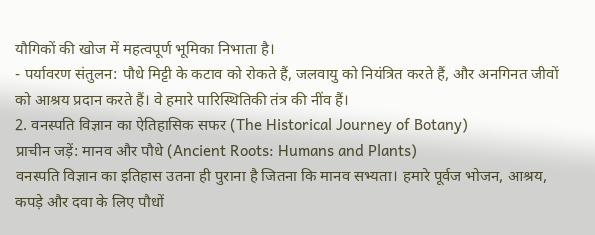यौगिकों की खोज में महत्वपूर्ण भूमिका निभाता है।
- पर्यावरण संतुलन: पौधे मिट्टी के कटाव को रोकते हैं, जलवायु को नियंत्रित करते हैं, और अनगिनत जीवों को आश्रय प्रदान करते हैं। वे हमारे पारिस्थितिकी तंत्र की नींव हैं।
2. वनस्पति विज्ञान का ऐतिहासिक सफर (The Historical Journey of Botany)
प्राचीन जड़ें: मानव और पौधे (Ancient Roots: Humans and Plants)
वनस्पति विज्ञान का इतिहास उतना ही पुराना है जितना कि मानव सभ्यता। हमारे पूर्वज भोजन, आश्रय, कपड़े और दवा के लिए पौधों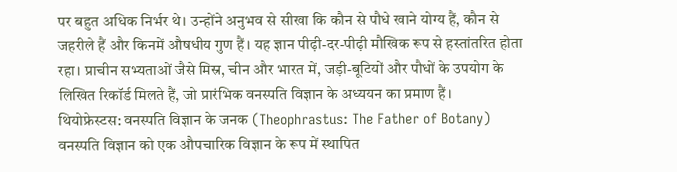पर बहुत अधिक निर्भर थे। उन्होंने अनुभव से सीखा कि कौन से पौधे खाने योग्य हैं, कौन से जहरीले हैं और किनमें औषधीय गुण हैं। यह ज्ञान पीढ़ी-दर-पीढ़ी मौखिक रूप से हस्तांतरित होता रहा। प्राचीन सभ्यताओं जैसे मिस्र, चीन और भारत में, जड़ी-बूटियों और पौधों के उपयोग के लिखित रिकॉर्ड मिलते हैं, जो प्रारंभिक वनस्पति विज्ञान के अध्ययन का प्रमाण हैं।
थियोफ्रेस्टस: वनस्पति विज्ञान के जनक (Theophrastus: The Father of Botany)
वनस्पति विज्ञान को एक औपचारिक विज्ञान के रूप में स्थापित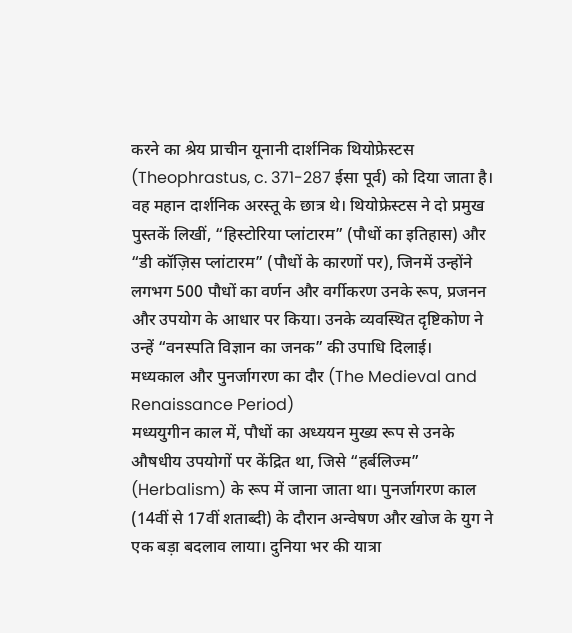करने का श्रेय प्राचीन यूनानी दार्शनिक थियोफ्रेस्टस (Theophrastus, c. 371-287 ईसा पूर्व) को दिया जाता है। वह महान दार्शनिक अरस्तू के छात्र थे। थियोफ्रेस्टस ने दो प्रमुख पुस्तकें लिखीं, “हिस्टोरिया प्लांटारम” (पौधों का इतिहास) और “डी कॉज़िस प्लांटारम” (पौधों के कारणों पर), जिनमें उन्होंने लगभग 500 पौधों का वर्णन और वर्गीकरण उनके रूप, प्रजनन और उपयोग के आधार पर किया। उनके व्यवस्थित दृष्टिकोण ने उन्हें “वनस्पति विज्ञान का जनक” की उपाधि दिलाई।
मध्यकाल और पुनर्जागरण का दौर (The Medieval and Renaissance Period)
मध्ययुगीन काल में, पौधों का अध्ययन मुख्य रूप से उनके औषधीय उपयोगों पर केंद्रित था, जिसे “हर्बलिज्म” (Herbalism) के रूप में जाना जाता था। पुनर्जागरण काल (14वीं से 17वीं शताब्दी) के दौरान अन्वेषण और खोज के युग ने एक बड़ा बदलाव लाया। दुनिया भर की यात्रा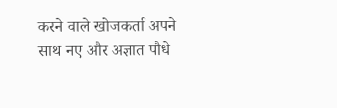करने वाले खोजकर्ता अपने साथ नए और अज्ञात पौधे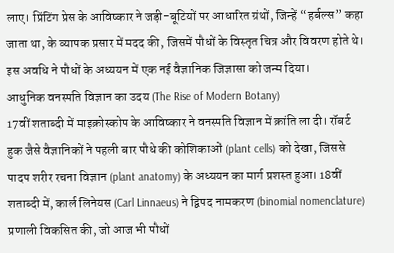लाए। प्रिंटिंग प्रेस के आविष्कार ने जड़ी-बूटियों पर आधारित ग्रंथों, जिन्हें “हर्बल्स” कहा जाता था, के व्यापक प्रसार में मदद की, जिसमें पौधों के विस्तृत चित्र और विवरण होते थे। इस अवधि ने पौधों के अध्ययन में एक नई वैज्ञानिक जिज्ञासा को जन्म दिया।
आधुनिक वनस्पति विज्ञान का उदय (The Rise of Modern Botany)
17वीं शताब्दी में माइक्रोस्कोप के आविष्कार ने वनस्पति विज्ञान में क्रांति ला दी। रॉबर्ट हुक जैसे वैज्ञानिकों ने पहली बार पौधे की कोशिकाओं (plant cells) को देखा, जिससे पादप शरीर रचना विज्ञान (plant anatomy) के अध्ययन का मार्ग प्रशस्त हुआ। 18वीं शताब्दी में, कार्ल लिनेयस (Carl Linnaeus) ने द्विपद नामकरण (binomial nomenclature) प्रणाली विकसित की, जो आज भी पौधों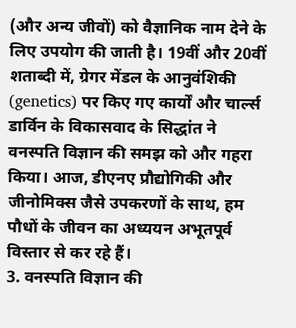(और अन्य जीवों) को वैज्ञानिक नाम देने के लिए उपयोग की जाती है। 19वीं और 20वीं शताब्दी में, ग्रेगर मेंडल के आनुवंशिकी (genetics) पर किए गए कार्यों और चार्ल्स डार्विन के विकासवाद के सिद्धांत ने वनस्पति विज्ञान की समझ को और गहरा किया। आज, डीएनए प्रौद्योगिकी और जीनोमिक्स जैसे उपकरणों के साथ, हम पौधों के जीवन का अध्ययन अभूतपूर्व विस्तार से कर रहे हैं।
3. वनस्पति विज्ञान की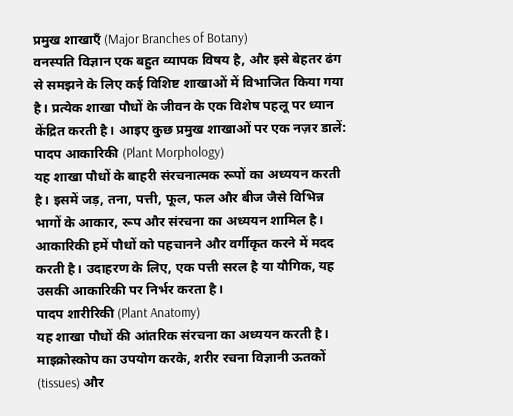प्रमुख शाखाएँ (Major Branches of Botany)
वनस्पति विज्ञान एक बहुत व्यापक विषय है, और इसे बेहतर ढंग से समझने के लिए कई विशिष्ट शाखाओं में विभाजित किया गया है। प्रत्येक शाखा पौधों के जीवन के एक विशेष पहलू पर ध्यान केंद्रित करती है। आइए कुछ प्रमुख शाखाओं पर एक नज़र डालें:
पादप आकारिकी (Plant Morphology)
यह शाखा पौधों के बाहरी संरचनात्मक रूपों का अध्ययन करती है। इसमें जड़, तना, पत्ती, फूल, फल और बीज जैसे विभिन्न भागों के आकार, रूप और संरचना का अध्ययन शामिल है। आकारिकी हमें पौधों को पहचानने और वर्गीकृत करने में मदद करती है। उदाहरण के लिए, एक पत्ती सरल है या यौगिक, यह उसकी आकारिकी पर निर्भर करता है।
पादप शारीरिकी (Plant Anatomy)
यह शाखा पौधों की आंतरिक संरचना का अध्ययन करती है। माइक्रोस्कोप का उपयोग करके, शरीर रचना विज्ञानी ऊतकों (tissues) और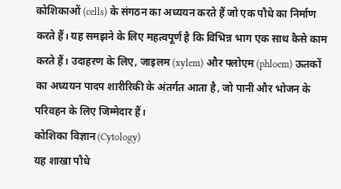कोशिकाओं (cells) के संगठन का अध्ययन करते हैं जो एक पौधे का निर्माण करते हैं। यह समझने के लिए महत्वपूर्ण है कि विभिन्न भाग एक साथ कैसे काम करते हैं। उदाहरण के लिए, जाइलम (xylem) और फ्लोएम (phloem) ऊतकों का अध्ययन पादप शारीरिकी के अंतर्गत आता है, जो पानी और भोजन के परिवहन के लिए जिम्मेदार हैं।
कोशिका विज्ञान (Cytology)
यह शाखा पौधे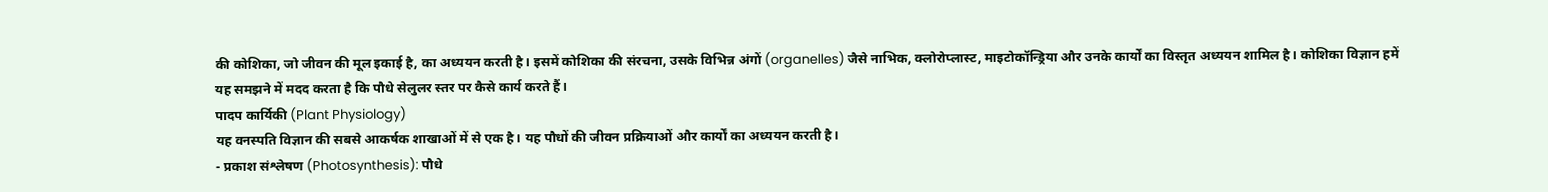की कोशिका, जो जीवन की मूल इकाई है, का अध्ययन करती है। इसमें कोशिका की संरचना, उसके विभिन्न अंगों (organelles) जैसे नाभिक, क्लोरोप्लास्ट, माइटोकॉन्ड्रिया और उनके कार्यों का विस्तृत अध्ययन शामिल है। कोशिका विज्ञान हमें यह समझने में मदद करता है कि पौधे सेलुलर स्तर पर कैसे कार्य करते हैं।
पादप कार्यिकी (Plant Physiology)
यह वनस्पति विज्ञान की सबसे आकर्षक शाखाओं में से एक है। यह पौधों की जीवन प्रक्रियाओं और कार्यों का अध्ययन करती है।
- प्रकाश संश्लेषण (Photosynthesis): पौधे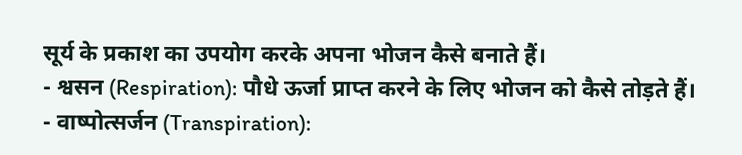सूर्य के प्रकाश का उपयोग करके अपना भोजन कैसे बनाते हैं।
- श्वसन (Respiration): पौधे ऊर्जा प्राप्त करने के लिए भोजन को कैसे तोड़ते हैं।
- वाष्पोत्सर्जन (Transpiration):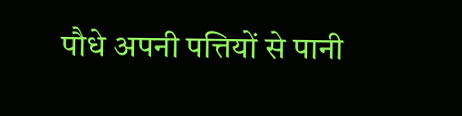पौधे अपनी पत्तियों से पानी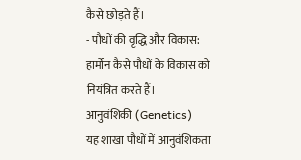कैसे छोड़ते हैं।
- पौधों की वृद्धि और विकास: हार्मोन कैसे पौधों के विकास को नियंत्रित करते हैं।
आनुवंशिकी (Genetics)
यह शाखा पौधों में आनुवंशिकता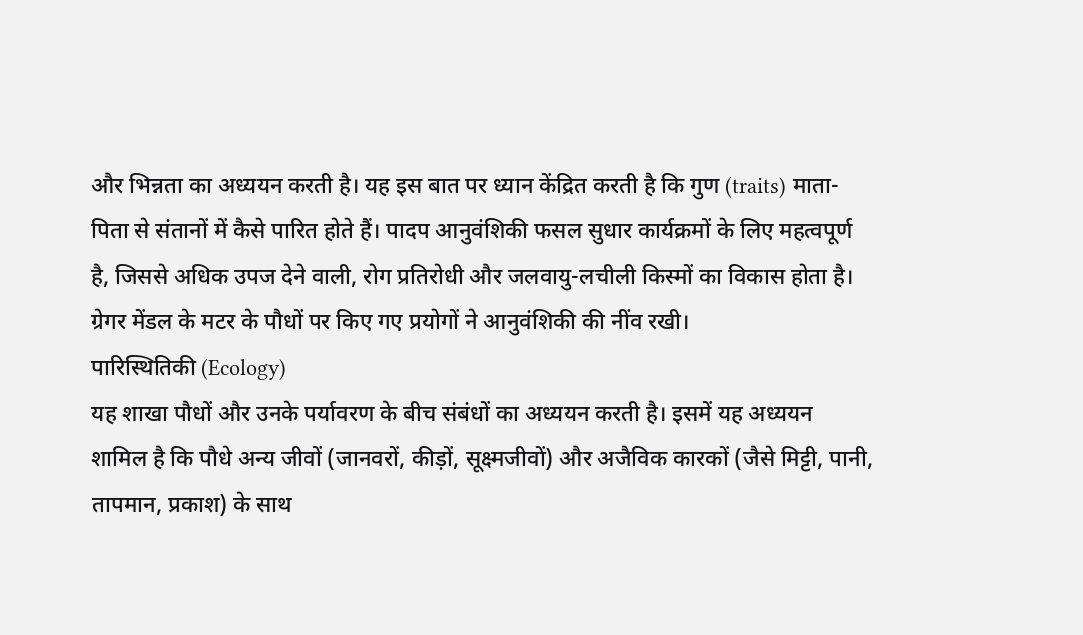और भिन्नता का अध्ययन करती है। यह इस बात पर ध्यान केंद्रित करती है कि गुण (traits) माता-पिता से संतानों में कैसे पारित होते हैं। पादप आनुवंशिकी फसल सुधार कार्यक्रमों के लिए महत्वपूर्ण है, जिससे अधिक उपज देने वाली, रोग प्रतिरोधी और जलवायु-लचीली किस्मों का विकास होता है। ग्रेगर मेंडल के मटर के पौधों पर किए गए प्रयोगों ने आनुवंशिकी की नींव रखी।
पारिस्थितिकी (Ecology)
यह शाखा पौधों और उनके पर्यावरण के बीच संबंधों का अध्ययन करती है। इसमें यह अध्ययन शामिल है कि पौधे अन्य जीवों (जानवरों, कीड़ों, सूक्ष्मजीवों) और अजैविक कारकों (जैसे मिट्टी, पानी, तापमान, प्रकाश) के साथ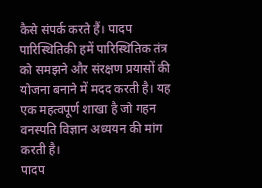कैसे संपर्क करते हैं। पादप पारिस्थितिकी हमें पारिस्थितिक तंत्र को समझने और संरक्षण प्रयासों की योजना बनाने में मदद करती है। यह एक महत्वपूर्ण शाखा है जो गहन वनस्पति विज्ञान अध्ययन की मांग करती है।
पादप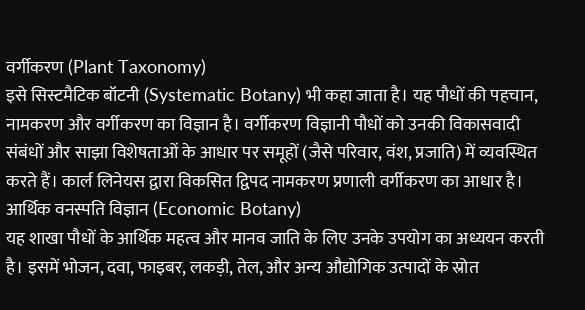वर्गीकरण (Plant Taxonomy)
इसे सिस्टमैटिक बॉटनी (Systematic Botany) भी कहा जाता है। यह पौधों की पहचान, नामकरण और वर्गीकरण का विज्ञान है। वर्गीकरण विज्ञानी पौधों को उनकी विकासवादी संबंधों और साझा विशेषताओं के आधार पर समूहों (जैसे परिवार, वंश, प्रजाति) में व्यवस्थित करते हैं। कार्ल लिनेयस द्वारा विकसित द्विपद नामकरण प्रणाली वर्गीकरण का आधार है।
आर्थिक वनस्पति विज्ञान (Economic Botany)
यह शाखा पौधों के आर्थिक महत्व और मानव जाति के लिए उनके उपयोग का अध्ययन करती है। इसमें भोजन, दवा, फाइबर, लकड़ी, तेल, और अन्य औद्योगिक उत्पादों के स्रोत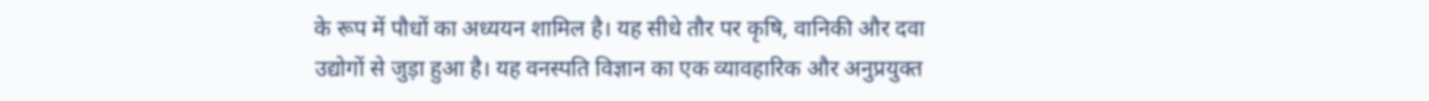के रूप में पौधों का अध्ययन शामिल है। यह सीधे तौर पर कृषि, वानिकी और दवा उद्योगों से जुड़ा हुआ है। यह वनस्पति विज्ञान का एक व्यावहारिक और अनुप्रयुक्त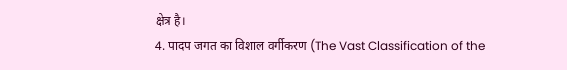क्षेत्र है।
4. पादप जगत का विशाल वर्गीकरण (The Vast Classification of the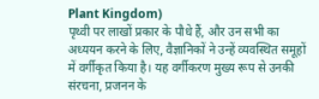Plant Kingdom)
पृथ्वी पर लाखों प्रकार के पौधे हैं, और उन सभी का अध्ययन करने के लिए, वैज्ञानिकों ने उन्हें व्यवस्थित समूहों में वर्गीकृत किया है। यह वर्गीकरण मुख्य रूप से उनकी संरचना, प्रजनन के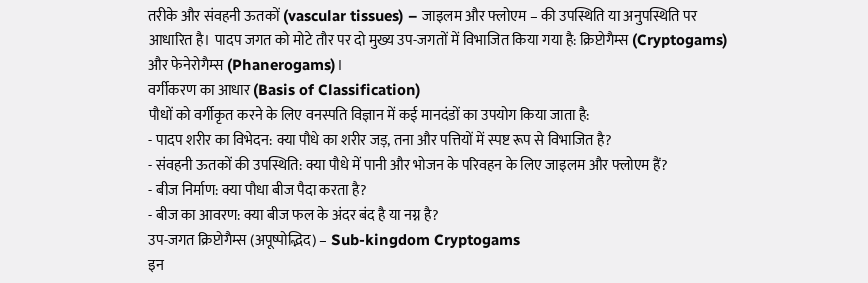तरीके और संवहनी ऊतकों (vascular tissues) – जाइलम और फ्लोएम – की उपस्थिति या अनुपस्थिति पर आधारित है। पादप जगत को मोटे तौर पर दो मुख्य उप-जगतों में विभाजित किया गया है: क्रिप्टोगैम्स (Cryptogams) और फेनेरोगैम्स (Phanerogams)।
वर्गीकरण का आधार (Basis of Classification)
पौधों को वर्गीकृत करने के लिए वनस्पति विज्ञान में कई मानदंडों का उपयोग किया जाता है:
- पादप शरीर का विभेदन: क्या पौधे का शरीर जड़, तना और पत्तियों में स्पष्ट रूप से विभाजित है?
- संवहनी ऊतकों की उपस्थिति: क्या पौधे में पानी और भोजन के परिवहन के लिए जाइलम और फ्लोएम हैं?
- बीज निर्माण: क्या पौधा बीज पैदा करता है?
- बीज का आवरण: क्या बीज फल के अंदर बंद है या नग्न है?
उप-जगत क्रिप्टोगैम्स (अपूष्पोद्भिद) – Sub-kingdom Cryptogams
इन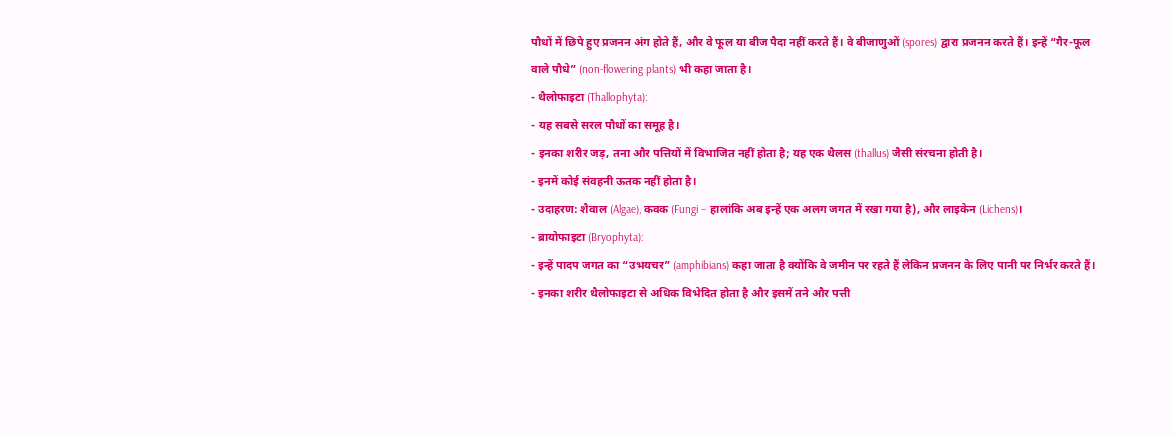पौधों में छिपे हुए प्रजनन अंग होते हैं, और वे फूल या बीज पैदा नहीं करते हैं। वे बीजाणुओं (spores) द्वारा प्रजनन करते हैं। इन्हें “गैर-फूल वाले पौधे” (non-flowering plants) भी कहा जाता है।
- थैलोफाइटा (Thallophyta):
- यह सबसे सरल पौधों का समूह है।
- इनका शरीर जड़, तना और पत्तियों में विभाजित नहीं होता है; यह एक थैलस (thallus) जैसी संरचना होती है।
- इनमें कोई संवहनी ऊतक नहीं होता है।
- उदाहरण: शैवाल (Algae), कवक (Fungi – हालांकि अब इन्हें एक अलग जगत में रखा गया है), और लाइकेन (Lichens)।
- ब्रायोफाइटा (Bryophyta):
- इन्हें पादप जगत का “उभयचर” (amphibians) कहा जाता है क्योंकि वे जमीन पर रहते हैं लेकिन प्रजनन के लिए पानी पर निर्भर करते हैं।
- इनका शरीर थैलोफाइटा से अधिक विभेदित होता है और इसमें तने और पत्ती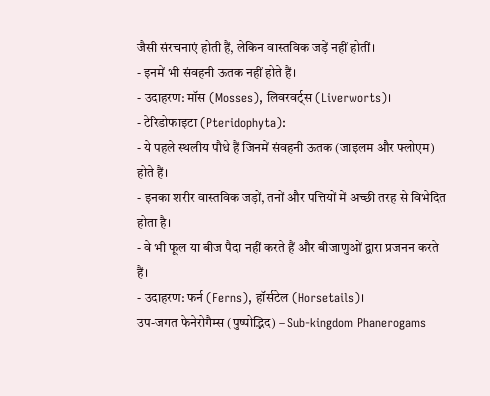जैसी संरचनाएं होती हैं, लेकिन वास्तविक जड़ें नहीं होतीं।
- इनमें भी संवहनी ऊतक नहीं होते हैं।
- उदाहरण: मॉस (Mosses), लिवरवर्ट्स (Liverworts)।
- टेरिडोफाइटा (Pteridophyta):
- ये पहले स्थलीय पौधे हैं जिनमें संवहनी ऊतक (जाइलम और फ्लोएम) होते हैं।
- इनका शरीर वास्तविक जड़ों, तनों और पत्तियों में अच्छी तरह से विभेदित होता है।
- वे भी फूल या बीज पैदा नहीं करते हैं और बीजाणुओं द्वारा प्रजनन करते हैं।
- उदाहरण: फर्न (Ferns), हॉर्सटेल (Horsetails)।
उप-जगत फेनेरोगैम्स (पुष्पोद्भिद) – Sub-kingdom Phanerogams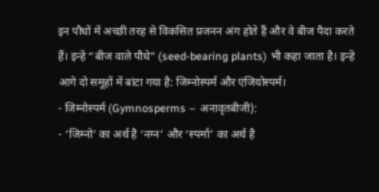इन पौधों में अच्छी तरह से विकसित प्रजनन अंग होते हैं और वे बीज पैदा करते हैं। इन्हें “बीज वाले पौधे” (seed-bearing plants) भी कहा जाता है। इन्हें आगे दो समूहों में बांटा गया है: जिम्नोस्पर्म और एंजियोस्पर्म।
- जिम्नोस्पर्म (Gymnosperms – अनावृतबीजी):
- ‘जिम्नो’ का अर्थ है ‘नग्न’ और ‘स्पर्मा’ का अर्थ है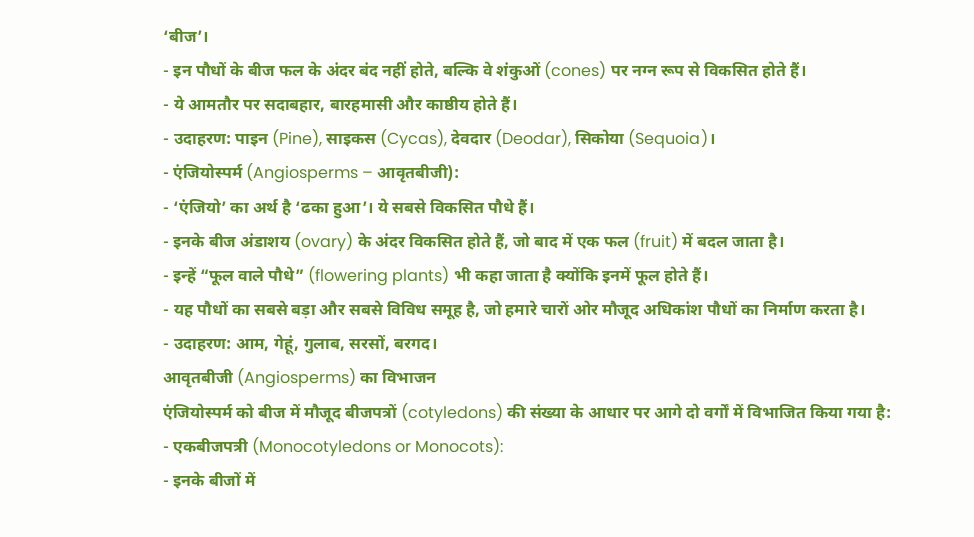‘बीज’।
- इन पौधों के बीज फल के अंदर बंद नहीं होते, बल्कि वे शंकुओं (cones) पर नग्न रूप से विकसित होते हैं।
- ये आमतौर पर सदाबहार, बारहमासी और काष्ठीय होते हैं।
- उदाहरण: पाइन (Pine), साइकस (Cycas), देवदार (Deodar), सिकोया (Sequoia)।
- एंजियोस्पर्म (Angiosperms – आवृतबीजी):
- ‘एंजियो’ का अर्थ है ‘ढका हुआ’। ये सबसे विकसित पौधे हैं।
- इनके बीज अंडाशय (ovary) के अंदर विकसित होते हैं, जो बाद में एक फल (fruit) में बदल जाता है।
- इन्हें “फूल वाले पौधे” (flowering plants) भी कहा जाता है क्योंकि इनमें फूल होते हैं।
- यह पौधों का सबसे बड़ा और सबसे विविध समूह है, जो हमारे चारों ओर मौजूद अधिकांश पौधों का निर्माण करता है।
- उदाहरण: आम, गेहूं, गुलाब, सरसों, बरगद।
आवृतबीजी (Angiosperms) का विभाजन
एंजियोस्पर्म को बीज में मौजूद बीजपत्रों (cotyledons) की संख्या के आधार पर आगे दो वर्गों में विभाजित किया गया है:
- एकबीजपत्री (Monocotyledons or Monocots):
- इनके बीजों में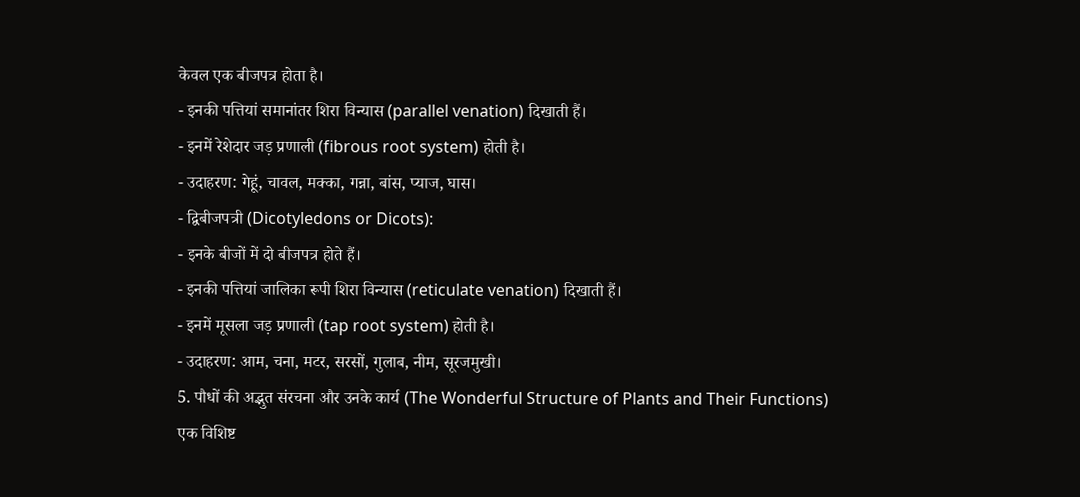केवल एक बीजपत्र होता है।
- इनकी पत्तियां समानांतर शिरा विन्यास (parallel venation) दिखाती हैं।
- इनमें रेशेदार जड़ प्रणाली (fibrous root system) होती है।
- उदाहरण: गेहूं, चावल, मक्का, गन्ना, बांस, प्याज, घास।
- द्विबीजपत्री (Dicotyledons or Dicots):
- इनके बीजों में दो बीजपत्र होते हैं।
- इनकी पत्तियां जालिका रूपी शिरा विन्यास (reticulate venation) दिखाती हैं।
- इनमें मूसला जड़ प्रणाली (tap root system) होती है।
- उदाहरण: आम, चना, मटर, सरसों, गुलाब, नीम, सूरजमुखी।
5. पौधों की अद्भुत संरचना और उनके कार्य (The Wonderful Structure of Plants and Their Functions)
एक विशिष्ट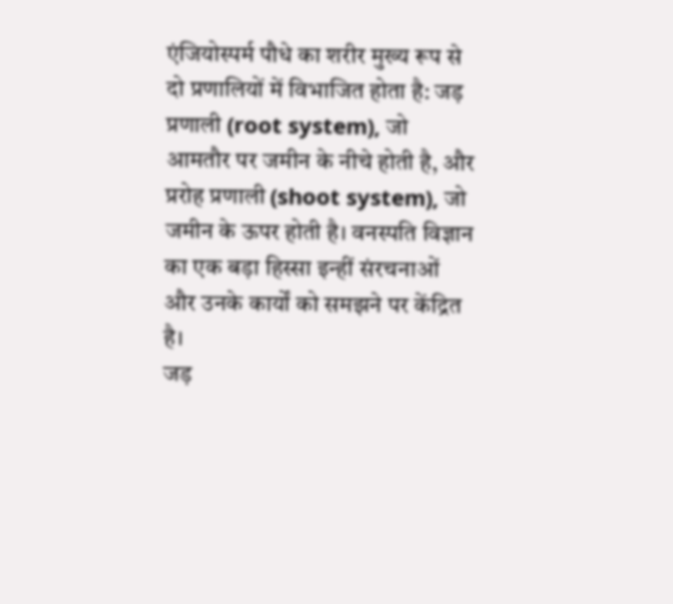एंजियोस्पर्म पौधे का शरीर मुख्य रूप से दो प्रणालियों में विभाजित होता है: जड़ प्रणाली (root system), जो आमतौर पर जमीन के नीचे होती है, और प्ररोह प्रणाली (shoot system), जो जमीन के ऊपर होती है। वनस्पति विज्ञान का एक बड़ा हिस्सा इन्हीं संरचनाओं और उनके कार्यों को समझने पर केंद्रित है।
जड़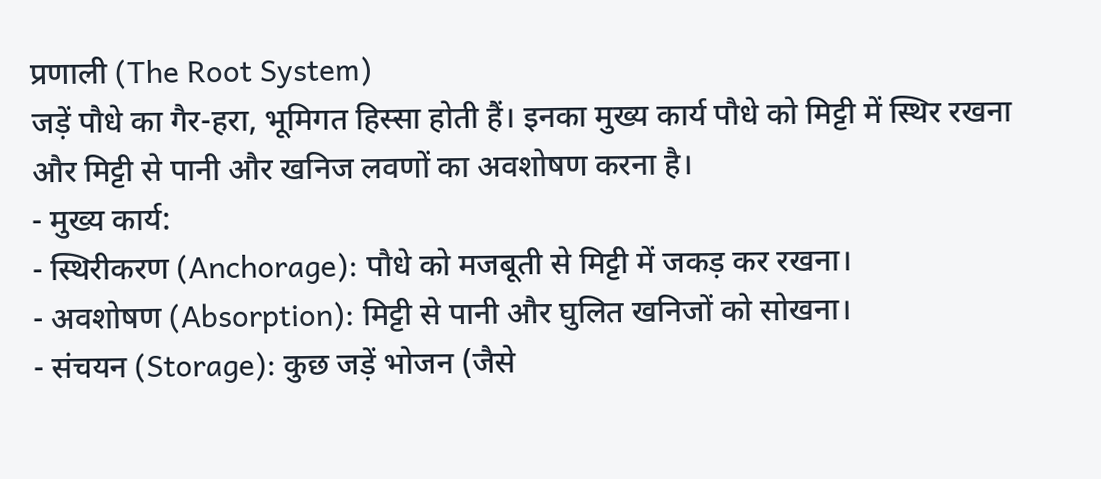प्रणाली (The Root System)
जड़ें पौधे का गैर-हरा, भूमिगत हिस्सा होती हैं। इनका मुख्य कार्य पौधे को मिट्टी में स्थिर रखना और मिट्टी से पानी और खनिज लवणों का अवशोषण करना है।
- मुख्य कार्य:
- स्थिरीकरण (Anchorage): पौधे को मजबूती से मिट्टी में जकड़ कर रखना।
- अवशोषण (Absorption): मिट्टी से पानी और घुलित खनिजों को सोखना।
- संचयन (Storage): कुछ जड़ें भोजन (जैसे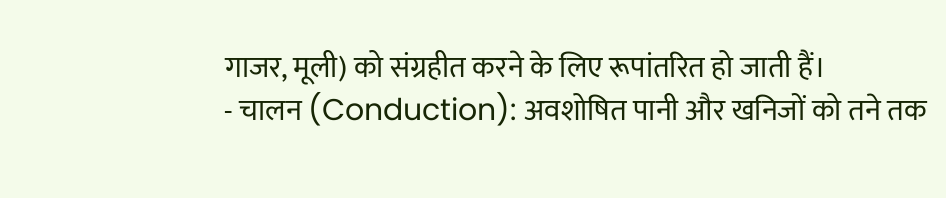गाजर, मूली) को संग्रहीत करने के लिए रूपांतरित हो जाती हैं।
- चालन (Conduction): अवशोषित पानी और खनिजों को तने तक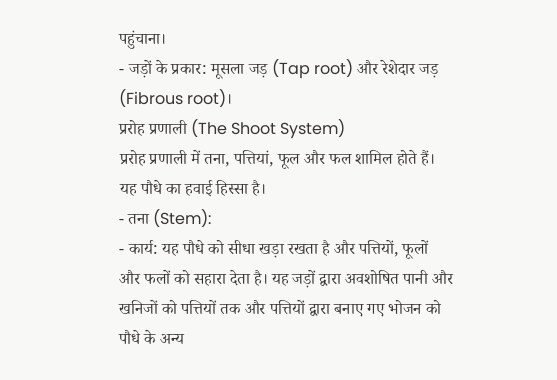पहुंचाना।
- जड़ों के प्रकार: मूसला जड़ (Tap root) और रेशेदार जड़ (Fibrous root)।
प्ररोह प्रणाली (The Shoot System)
प्ररोह प्रणाली में तना, पत्तियां, फूल और फल शामिल होते हैं। यह पौधे का हवाई हिस्सा है।
- तना (Stem):
- कार्य: यह पौधे को सीधा खड़ा रखता है और पत्तियों, फूलों और फलों को सहारा देता है। यह जड़ों द्वारा अवशोषित पानी और खनिजों को पत्तियों तक और पत्तियों द्वारा बनाए गए भोजन को पौधे के अन्य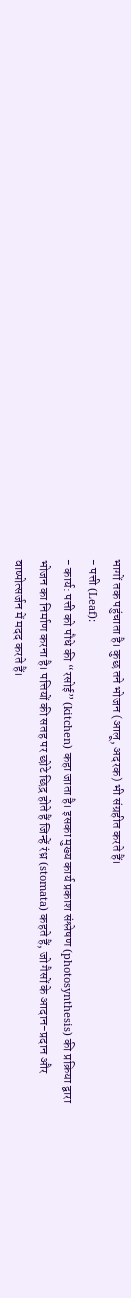भागों तक पहुंचाता है। कुछ तने भोजन (आलू, अदरक) भी संग्रहीत करते हैं।
- पत्ती (Leaf):
- कार्य: पत्ती को पौधे की “रसोई” (kitchen) कहा जाता है। इसका मुख्य कार्य प्रकाश संश्लेषण (photosynthesis) की प्रक्रिया द्वारा भोजन का निर्माण करना है। पत्तियों की सतह पर छोटे छिद्र होते हैं जिन्हें रंध्र (stomata) कहते हैं, जो गैसों के आदान-प्रदान और वाष्पोत्सर्जन में मदद करते हैं।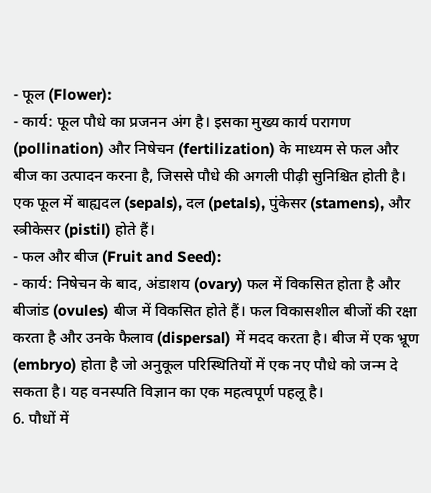- फूल (Flower):
- कार्य: फूल पौधे का प्रजनन अंग है। इसका मुख्य कार्य परागण (pollination) और निषेचन (fertilization) के माध्यम से फल और बीज का उत्पादन करना है, जिससे पौधे की अगली पीढ़ी सुनिश्चित होती है। एक फूल में बाह्यदल (sepals), दल (petals), पुंकेसर (stamens), और स्त्रीकेसर (pistil) होते हैं।
- फल और बीज (Fruit and Seed):
- कार्य: निषेचन के बाद, अंडाशय (ovary) फल में विकसित होता है और बीजांड (ovules) बीज में विकसित होते हैं। फल विकासशील बीजों की रक्षा करता है और उनके फैलाव (dispersal) में मदद करता है। बीज में एक भ्रूण (embryo) होता है जो अनुकूल परिस्थितियों में एक नए पौधे को जन्म दे सकता है। यह वनस्पति विज्ञान का एक महत्वपूर्ण पहलू है।
6. पौधों में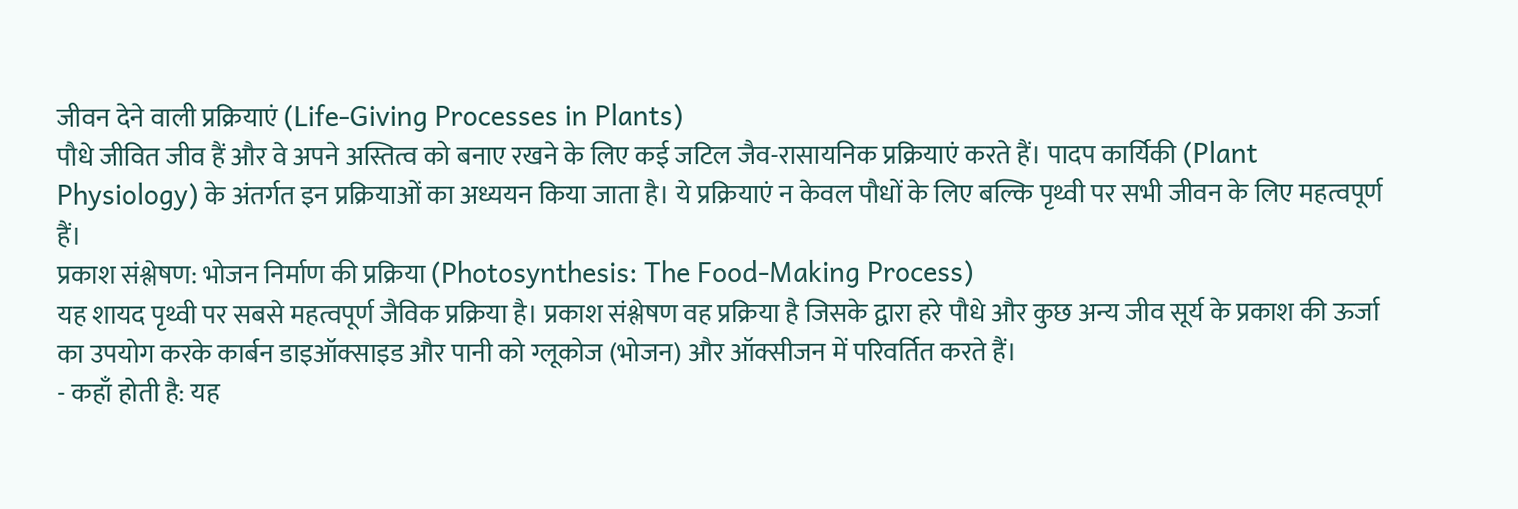जीवन देने वाली प्रक्रियाएं (Life-Giving Processes in Plants)
पौधे जीवित जीव हैं और वे अपने अस्तित्व को बनाए रखने के लिए कई जटिल जैव-रासायनिक प्रक्रियाएं करते हैं। पादप कार्यिकी (Plant Physiology) के अंतर्गत इन प्रक्रियाओं का अध्ययन किया जाता है। ये प्रक्रियाएं न केवल पौधों के लिए बल्कि पृथ्वी पर सभी जीवन के लिए महत्वपूर्ण हैं।
प्रकाश संश्लेषण: भोजन निर्माण की प्रक्रिया (Photosynthesis: The Food-Making Process)
यह शायद पृथ्वी पर सबसे महत्वपूर्ण जैविक प्रक्रिया है। प्रकाश संश्लेषण वह प्रक्रिया है जिसके द्वारा हरे पौधे और कुछ अन्य जीव सूर्य के प्रकाश की ऊर्जा का उपयोग करके कार्बन डाइऑक्साइड और पानी को ग्लूकोज (भोजन) और ऑक्सीजन में परिवर्तित करते हैं।
- कहाँ होती है: यह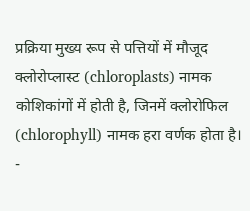प्रक्रिया मुख्य रूप से पत्तियों में मौजूद क्लोरोप्लास्ट (chloroplasts) नामक कोशिकांगों में होती है, जिनमें क्लोरोफिल (chlorophyll) नामक हरा वर्णक होता है।
-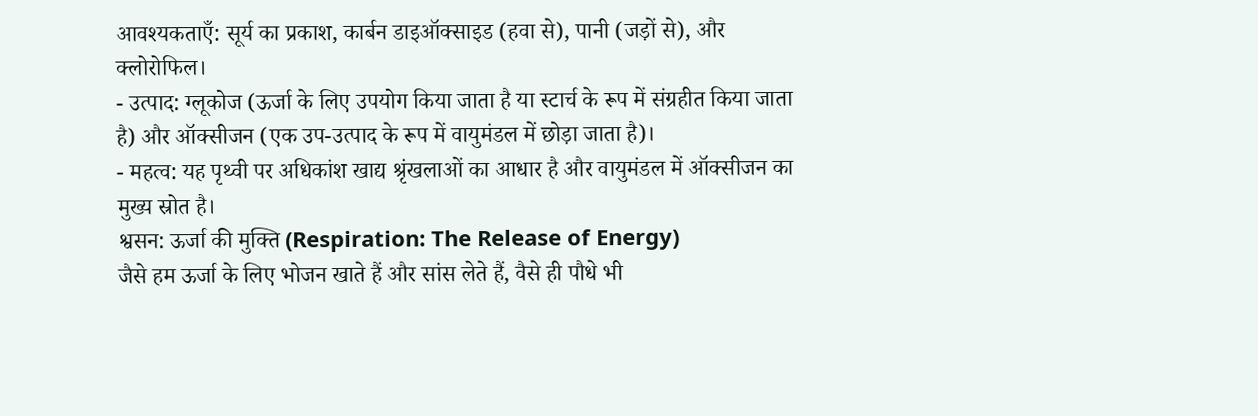आवश्यकताएँ: सूर्य का प्रकाश, कार्बन डाइऑक्साइड (हवा से), पानी (जड़ों से), और क्लोरोफिल।
- उत्पाद: ग्लूकोज (ऊर्जा के लिए उपयोग किया जाता है या स्टार्च के रूप में संग्रहीत किया जाता है) और ऑक्सीजन (एक उप-उत्पाद के रूप में वायुमंडल में छोड़ा जाता है)।
- महत्व: यह पृथ्वी पर अधिकांश खाद्य श्रृंखलाओं का आधार है और वायुमंडल में ऑक्सीजन का मुख्य स्रोत है।
श्वसन: ऊर्जा की मुक्ति (Respiration: The Release of Energy)
जैसे हम ऊर्जा के लिए भोजन खाते हैं और सांस लेते हैं, वैसे ही पौधे भी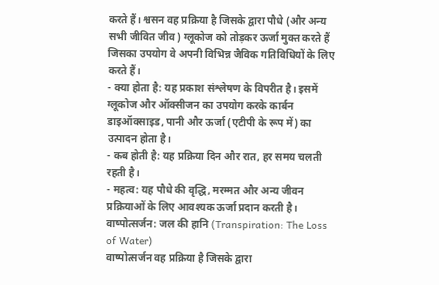करते हैं। श्वसन वह प्रक्रिया है जिसके द्वारा पौधे (और अन्य सभी जीवित जीव) ग्लूकोज को तोड़कर ऊर्जा मुक्त करते हैं जिसका उपयोग वे अपनी विभिन्न जैविक गतिविधियों के लिए करते हैं।
- क्या होता है: यह प्रकाश संश्लेषण के विपरीत है। इसमें ग्लूकोज और ऑक्सीजन का उपयोग करके कार्बन डाइऑक्साइड, पानी और ऊर्जा (एटीपी के रूप में) का उत्पादन होता है।
- कब होती है: यह प्रक्रिया दिन और रात, हर समय चलती रहती है।
- महत्व: यह पौधे की वृद्धि, मरम्मत और अन्य जीवन प्रक्रियाओं के लिए आवश्यक ऊर्जा प्रदान करती है।
वाष्पोत्सर्जन: जल की हानि (Transpiration: The Loss of Water)
वाष्पोत्सर्जन वह प्रक्रिया है जिसके द्वारा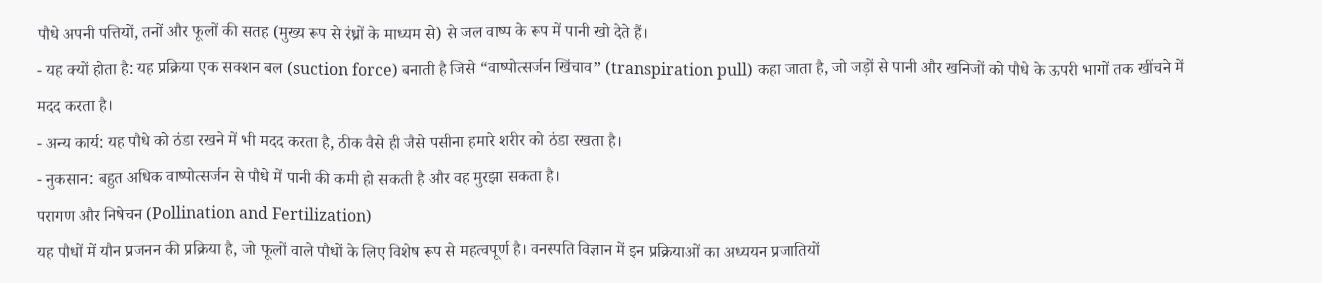पौधे अपनी पत्तियों, तनों और फूलों की सतह (मुख्य रूप से रंध्रों के माध्यम से) से जल वाष्प के रूप में पानी खो देते हैं।
- यह क्यों होता है: यह प्रक्रिया एक सक्शन बल (suction force) बनाती है जिसे “वाष्पोत्सर्जन खिंचाव” (transpiration pull) कहा जाता है, जो जड़ों से पानी और खनिजों को पौधे के ऊपरी भागों तक खींचने में मदद करता है।
- अन्य कार्य: यह पौधे को ठंडा रखने में भी मदद करता है, ठीक वैसे ही जैसे पसीना हमारे शरीर को ठंडा रखता है।
- नुकसान: बहुत अधिक वाष्पोत्सर्जन से पौधे में पानी की कमी हो सकती है और वह मुरझा सकता है।
परागण और निषेचन (Pollination and Fertilization)
यह पौधों में यौन प्रजनन की प्रक्रिया है, जो फूलों वाले पौधों के लिए विशेष रूप से महत्वपूर्ण है। वनस्पति विज्ञान में इन प्रक्रियाओं का अध्ययन प्रजातियों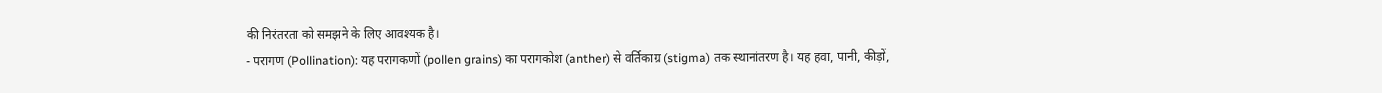की निरंतरता को समझने के लिए आवश्यक है।
- परागण (Pollination): यह परागकणों (pollen grains) का परागकोश (anther) से वर्तिकाग्र (stigma) तक स्थानांतरण है। यह हवा, पानी, कीड़ों,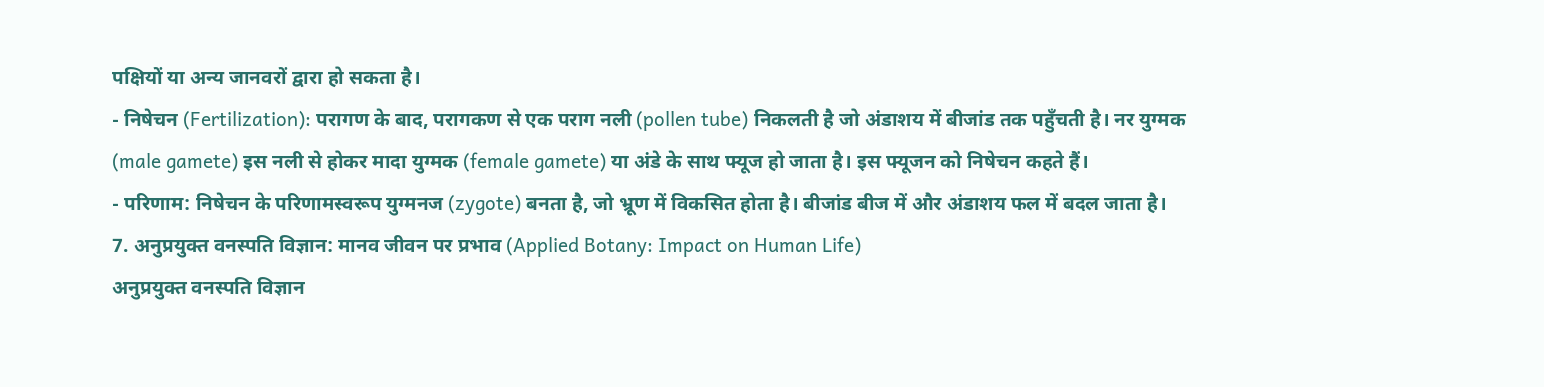पक्षियों या अन्य जानवरों द्वारा हो सकता है।
- निषेचन (Fertilization): परागण के बाद, परागकण से एक पराग नली (pollen tube) निकलती है जो अंडाशय में बीजांड तक पहुँचती है। नर युग्मक (male gamete) इस नली से होकर मादा युग्मक (female gamete) या अंडे के साथ फ्यूज हो जाता है। इस फ्यूजन को निषेचन कहते हैं।
- परिणाम: निषेचन के परिणामस्वरूप युग्मनज (zygote) बनता है, जो भ्रूण में विकसित होता है। बीजांड बीज में और अंडाशय फल में बदल जाता है।
7. अनुप्रयुक्त वनस्पति विज्ञान: मानव जीवन पर प्रभाव (Applied Botany: Impact on Human Life)
अनुप्रयुक्त वनस्पति विज्ञान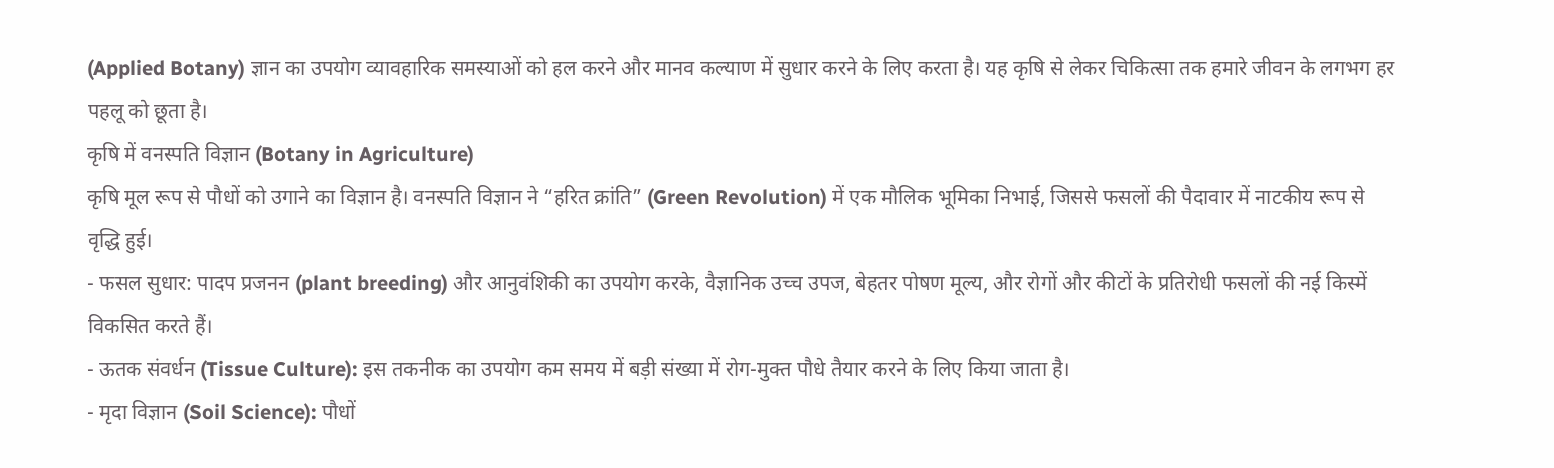(Applied Botany) ज्ञान का उपयोग व्यावहारिक समस्याओं को हल करने और मानव कल्याण में सुधार करने के लिए करता है। यह कृषि से लेकर चिकित्सा तक हमारे जीवन के लगभग हर पहलू को छूता है।
कृषि में वनस्पति विज्ञान (Botany in Agriculture)
कृषि मूल रूप से पौधों को उगाने का विज्ञान है। वनस्पति विज्ञान ने “हरित क्रांति” (Green Revolution) में एक मौलिक भूमिका निभाई, जिससे फसलों की पैदावार में नाटकीय रूप से वृद्धि हुई।
- फसल सुधार: पादप प्रजनन (plant breeding) और आनुवंशिकी का उपयोग करके, वैज्ञानिक उच्च उपज, बेहतर पोषण मूल्य, और रोगों और कीटों के प्रतिरोधी फसलों की नई किस्में विकसित करते हैं।
- ऊतक संवर्धन (Tissue Culture): इस तकनीक का उपयोग कम समय में बड़ी संख्या में रोग-मुक्त पौधे तैयार करने के लिए किया जाता है।
- मृदा विज्ञान (Soil Science): पौधों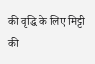की वृद्धि के लिए मिट्टी की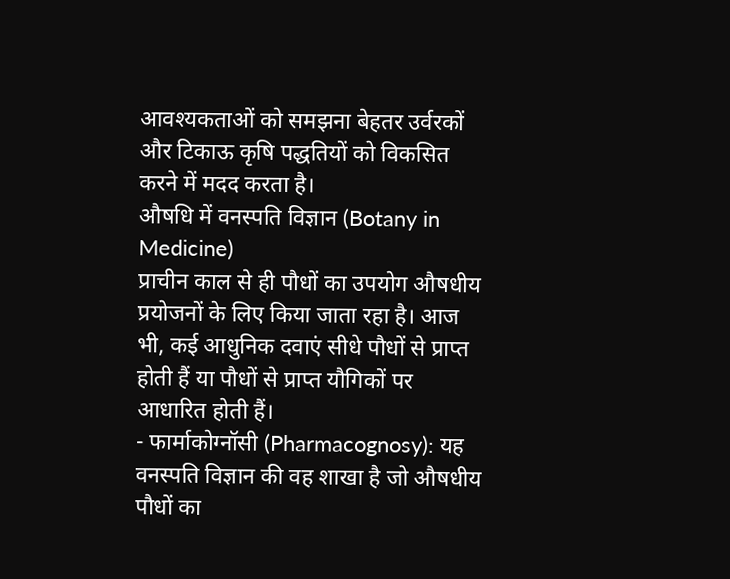आवश्यकताओं को समझना बेहतर उर्वरकों और टिकाऊ कृषि पद्धतियों को विकसित करने में मदद करता है।
औषधि में वनस्पति विज्ञान (Botany in Medicine)
प्राचीन काल से ही पौधों का उपयोग औषधीय प्रयोजनों के लिए किया जाता रहा है। आज भी, कई आधुनिक दवाएं सीधे पौधों से प्राप्त होती हैं या पौधों से प्राप्त यौगिकों पर आधारित होती हैं।
- फार्माकोग्नॉसी (Pharmacognosy): यह वनस्पति विज्ञान की वह शाखा है जो औषधीय पौधों का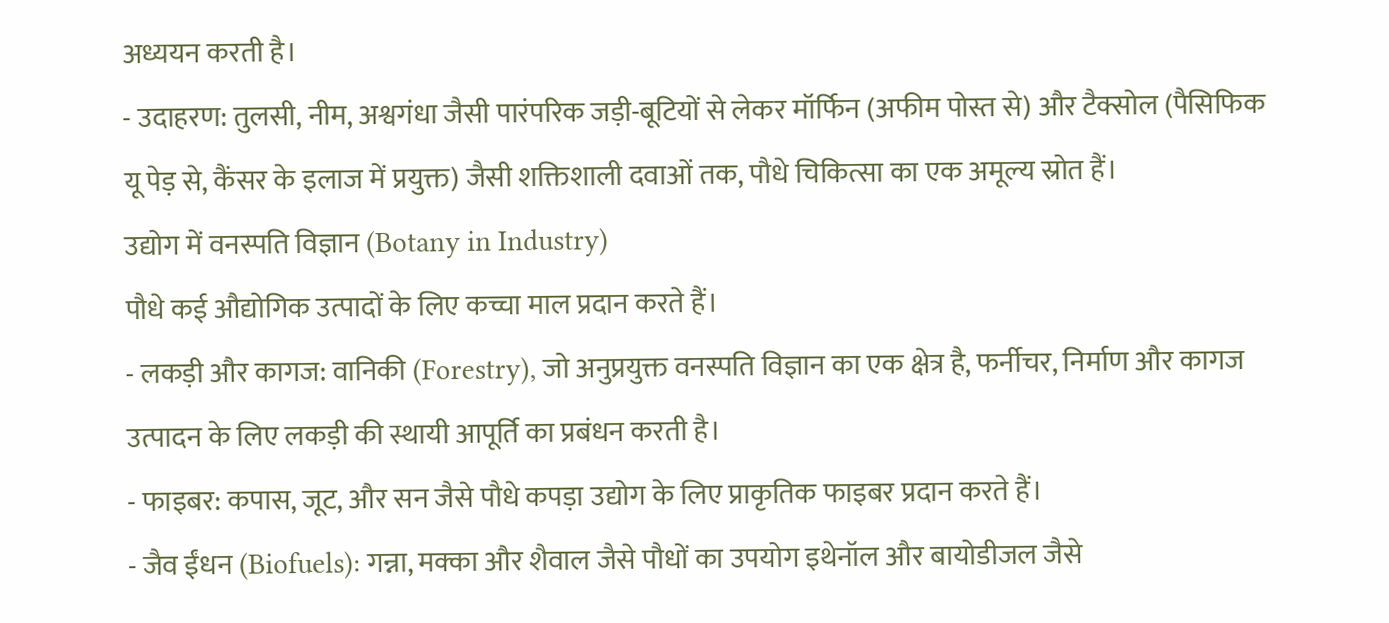अध्ययन करती है।
- उदाहरण: तुलसी, नीम, अश्वगंधा जैसी पारंपरिक जड़ी-बूटियों से लेकर मॉर्फिन (अफीम पोस्त से) और टैक्सोल (पैसिफिक यू पेड़ से, कैंसर के इलाज में प्रयुक्त) जैसी शक्तिशाली दवाओं तक, पौधे चिकित्सा का एक अमूल्य स्रोत हैं।
उद्योग में वनस्पति विज्ञान (Botany in Industry)
पौधे कई औद्योगिक उत्पादों के लिए कच्चा माल प्रदान करते हैं।
- लकड़ी और कागज: वानिकी (Forestry), जो अनुप्रयुक्त वनस्पति विज्ञान का एक क्षेत्र है, फर्नीचर, निर्माण और कागज उत्पादन के लिए लकड़ी की स्थायी आपूर्ति का प्रबंधन करती है।
- फाइबर: कपास, जूट, और सन जैसे पौधे कपड़ा उद्योग के लिए प्राकृतिक फाइबर प्रदान करते हैं।
- जैव ईंधन (Biofuels): गन्ना, मक्का और शैवाल जैसे पौधों का उपयोग इथेनॉल और बायोडीजल जैसे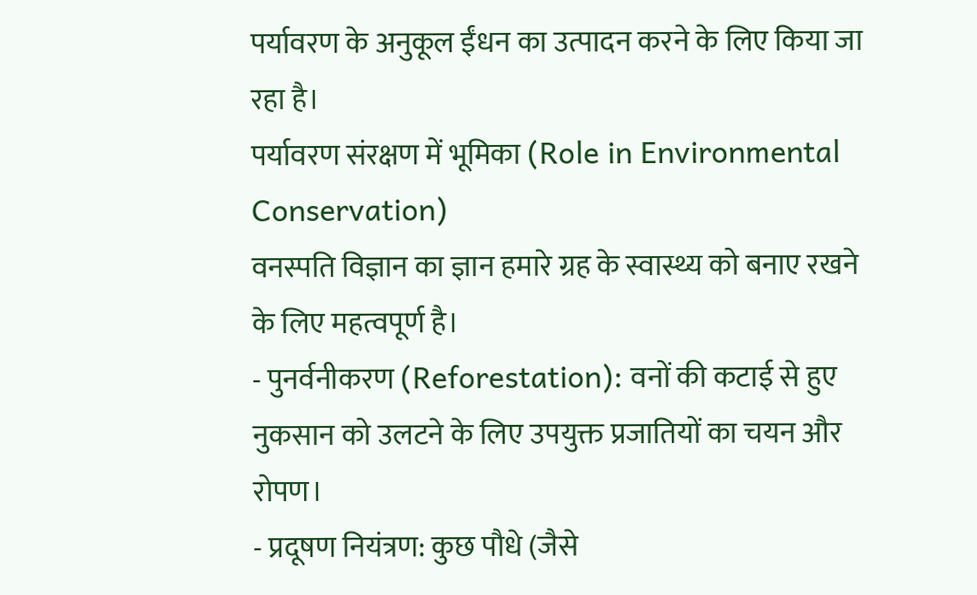पर्यावरण के अनुकूल ईंधन का उत्पादन करने के लिए किया जा रहा है।
पर्यावरण संरक्षण में भूमिका (Role in Environmental Conservation)
वनस्पति विज्ञान का ज्ञान हमारे ग्रह के स्वास्थ्य को बनाए रखने के लिए महत्वपूर्ण है।
- पुनर्वनीकरण (Reforestation): वनों की कटाई से हुए नुकसान को उलटने के लिए उपयुक्त प्रजातियों का चयन और रोपण।
- प्रदूषण नियंत्रण: कुछ पौधे (जैसे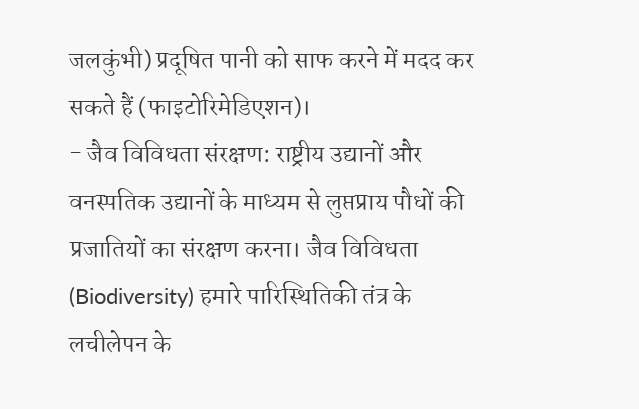जलकुंभी) प्रदूषित पानी को साफ करने में मदद कर सकते हैं (फाइटोरिमेडिएशन)।
- जैव विविधता संरक्षण: राष्ट्रीय उद्यानों और वनस्पतिक उद्यानों के माध्यम से लुप्तप्राय पौधों की प्रजातियों का संरक्षण करना। जैव विविधता (Biodiversity) हमारे पारिस्थितिकी तंत्र के लचीलेपन के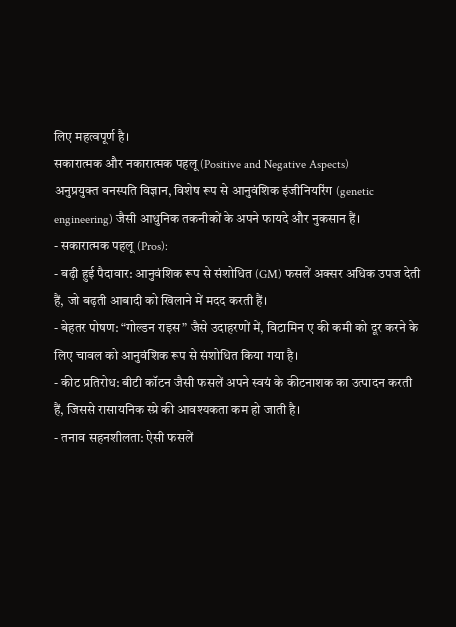लिए महत्वपूर्ण है।
सकारात्मक और नकारात्मक पहलू (Positive and Negative Aspects)
अनुप्रयुक्त वनस्पति विज्ञान, विशेष रूप से आनुवंशिक इंजीनियरिंग (genetic engineering) जैसी आधुनिक तकनीकों के अपने फायदे और नुकसान हैं।
- सकारात्मक पहलू (Pros):
- बढ़ी हुई पैदावार: आनुवंशिक रूप से संशोधित (GM) फसलें अक्सर अधिक उपज देती हैं, जो बढ़ती आबादी को खिलाने में मदद करती हैं।
- बेहतर पोषण: “गोल्डन राइस” जैसे उदाहरणों में, विटामिन ए की कमी को दूर करने के लिए चावल को आनुवंशिक रूप से संशोधित किया गया है।
- कीट प्रतिरोध: बीटी कॉटन जैसी फसलें अपने स्वयं के कीटनाशक का उत्पादन करती हैं, जिससे रासायनिक स्प्रे की आवश्यकता कम हो जाती है।
- तनाव सहनशीलता: ऐसी फसलें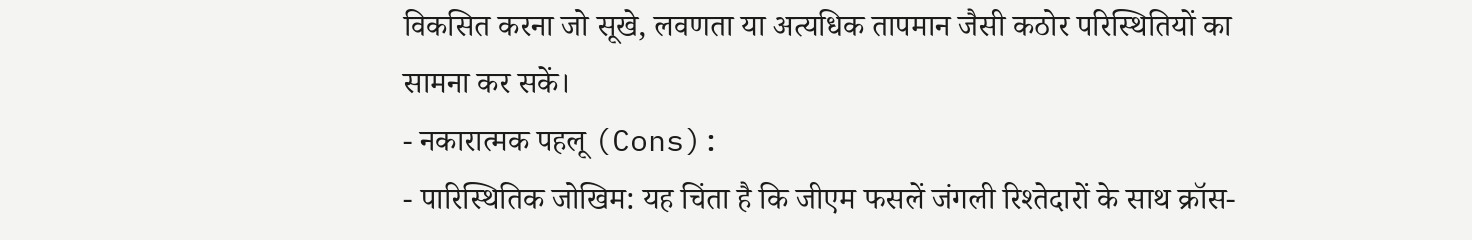विकसित करना जो सूखे, लवणता या अत्यधिक तापमान जैसी कठोर परिस्थितियों का सामना कर सकें।
- नकारात्मक पहलू (Cons):
- पारिस्थितिक जोखिम: यह चिंता है कि जीएम फसलें जंगली रिश्तेदारों के साथ क्रॉस-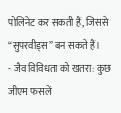पोलिनेट कर सकती हैं, जिससे “सुपरवीड्स” बन सकते हैं।
- जैव विविधता को खतरा: कुछ जीएम फसलें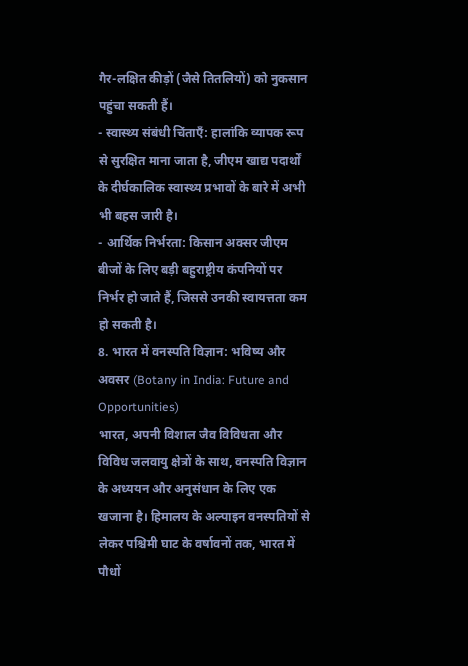गैर-लक्षित कीड़ों (जैसे तितलियों) को नुकसान पहुंचा सकती हैं।
- स्वास्थ्य संबंधी चिंताएँ: हालांकि व्यापक रूप से सुरक्षित माना जाता है, जीएम खाद्य पदार्थों के दीर्घकालिक स्वास्थ्य प्रभावों के बारे में अभी भी बहस जारी है।
- आर्थिक निर्भरता: किसान अक्सर जीएम बीजों के लिए बड़ी बहुराष्ट्रीय कंपनियों पर निर्भर हो जाते हैं, जिससे उनकी स्वायत्तता कम हो सकती है।
8. भारत में वनस्पति विज्ञान: भविष्य और अवसर (Botany in India: Future and Opportunities)
भारत, अपनी विशाल जैव विविधता और विविध जलवायु क्षेत्रों के साथ, वनस्पति विज्ञान के अध्ययन और अनुसंधान के लिए एक खजाना है। हिमालय के अल्पाइन वनस्पतियों से लेकर पश्चिमी घाट के वर्षावनों तक, भारत में पौधों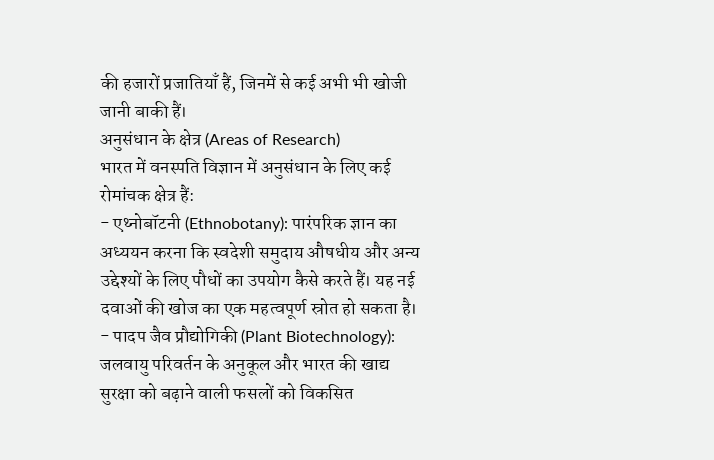की हजारों प्रजातियाँ हैं, जिनमें से कई अभी भी खोजी जानी बाकी हैं।
अनुसंधान के क्षेत्र (Areas of Research)
भारत में वनस्पति विज्ञान में अनुसंधान के लिए कई रोमांचक क्षेत्र हैं:
- एथ्नोबॉटनी (Ethnobotany): पारंपरिक ज्ञान का अध्ययन करना कि स्वदेशी समुदाय औषधीय और अन्य उद्देश्यों के लिए पौधों का उपयोग कैसे करते हैं। यह नई दवाओं की खोज का एक महत्वपूर्ण स्रोत हो सकता है।
- पादप जैव प्रौद्योगिकी (Plant Biotechnology): जलवायु परिवर्तन के अनुकूल और भारत की खाद्य सुरक्षा को बढ़ाने वाली फसलों को विकसित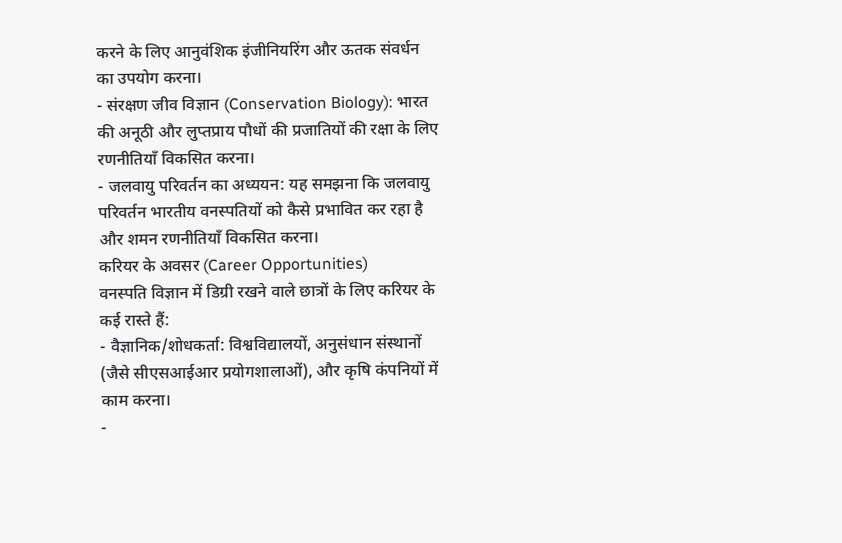करने के लिए आनुवंशिक इंजीनियरिंग और ऊतक संवर्धन का उपयोग करना।
- संरक्षण जीव विज्ञान (Conservation Biology): भारत की अनूठी और लुप्तप्राय पौधों की प्रजातियों की रक्षा के लिए रणनीतियाँ विकसित करना।
- जलवायु परिवर्तन का अध्ययन: यह समझना कि जलवायु परिवर्तन भारतीय वनस्पतियों को कैसे प्रभावित कर रहा है और शमन रणनीतियाँ विकसित करना।
करियर के अवसर (Career Opportunities)
वनस्पति विज्ञान में डिग्री रखने वाले छात्रों के लिए करियर के कई रास्ते हैं:
- वैज्ञानिक/शोधकर्ता: विश्वविद्यालयों, अनुसंधान संस्थानों (जैसे सीएसआईआर प्रयोगशालाओं), और कृषि कंपनियों में काम करना।
-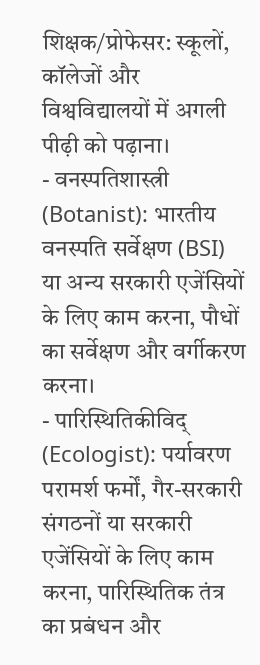शिक्षक/प्रोफेसर: स्कूलों, कॉलेजों और विश्वविद्यालयों में अगली पीढ़ी को पढ़ाना।
- वनस्पतिशास्त्री (Botanist): भारतीय वनस्पति सर्वेक्षण (BSI) या अन्य सरकारी एजेंसियों के लिए काम करना, पौधों का सर्वेक्षण और वर्गीकरण करना।
- पारिस्थितिकीविद् (Ecologist): पर्यावरण परामर्श फर्मों, गैर-सरकारी संगठनों या सरकारी एजेंसियों के लिए काम करना, पारिस्थितिक तंत्र का प्रबंधन और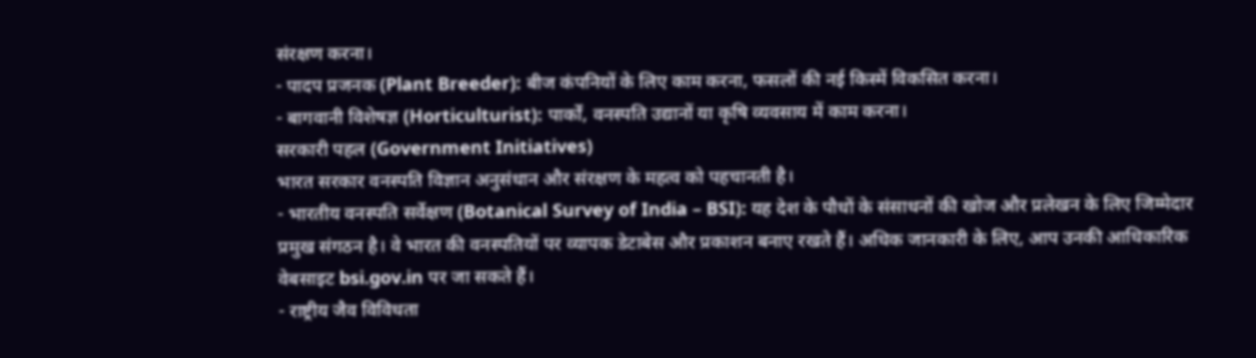संरक्षण करना।
- पादप प्रजनक (Plant Breeder): बीज कंपनियों के लिए काम करना, फसलों की नई किस्में विकसित करना।
- बागवानी विशेषज्ञ (Horticulturist): पार्कों, वनस्पति उद्यानों या कृषि व्यवसाय में काम करना।
सरकारी पहल (Government Initiatives)
भारत सरकार वनस्पति विज्ञान अनुसंधान और संरक्षण के महत्व को पहचानती है।
- भारतीय वनस्पति सर्वेक्षण (Botanical Survey of India – BSI): यह देश के पौधों के संसाधनों की खोज और प्रलेखन के लिए जिम्मेदार प्रमुख संगठन है। वे भारत की वनस्पतियों पर व्यापक डेटाबेस और प्रकाशन बनाए रखते हैं। अधिक जानकारी के लिए, आप उनकी आधिकारिक वेबसाइट bsi.gov.in पर जा सकते हैं।
- राष्ट्रीय जैव विविधता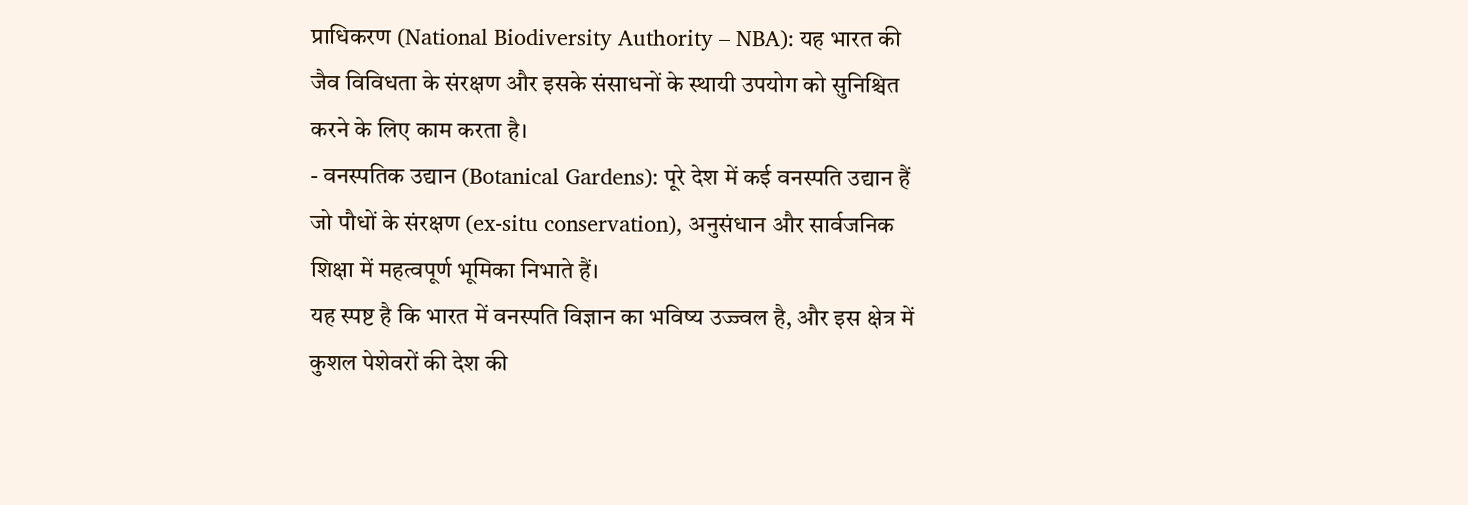प्राधिकरण (National Biodiversity Authority – NBA): यह भारत की जैव विविधता के संरक्षण और इसके संसाधनों के स्थायी उपयोग को सुनिश्चित करने के लिए काम करता है।
- वनस्पतिक उद्यान (Botanical Gardens): पूरे देश में कई वनस्पति उद्यान हैं जो पौधों के संरक्षण (ex-situ conservation), अनुसंधान और सार्वजनिक शिक्षा में महत्वपूर्ण भूमिका निभाते हैं।
यह स्पष्ट है कि भारत में वनस्पति विज्ञान का भविष्य उज्ज्वल है, और इस क्षेत्र में कुशल पेशेवरों की देश की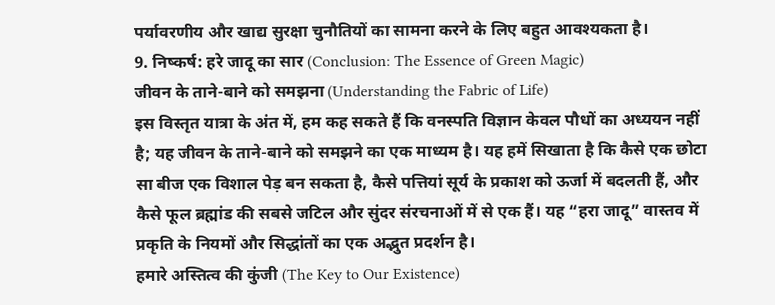पर्यावरणीय और खाद्य सुरक्षा चुनौतियों का सामना करने के लिए बहुत आवश्यकता है।
9. निष्कर्ष: हरे जादू का सार (Conclusion: The Essence of Green Magic)
जीवन के ताने-बाने को समझना (Understanding the Fabric of Life)
इस विस्तृत यात्रा के अंत में, हम कह सकते हैं कि वनस्पति विज्ञान केवल पौधों का अध्ययन नहीं है; यह जीवन के ताने-बाने को समझने का एक माध्यम है। यह हमें सिखाता है कि कैसे एक छोटा सा बीज एक विशाल पेड़ बन सकता है, कैसे पत्तियां सूर्य के प्रकाश को ऊर्जा में बदलती हैं, और कैसे फूल ब्रह्मांड की सबसे जटिल और सुंदर संरचनाओं में से एक हैं। यह “हरा जादू” वास्तव में प्रकृति के नियमों और सिद्धांतों का एक अद्भुत प्रदर्शन है।
हमारे अस्तित्व की कुंजी (The Key to Our Existence)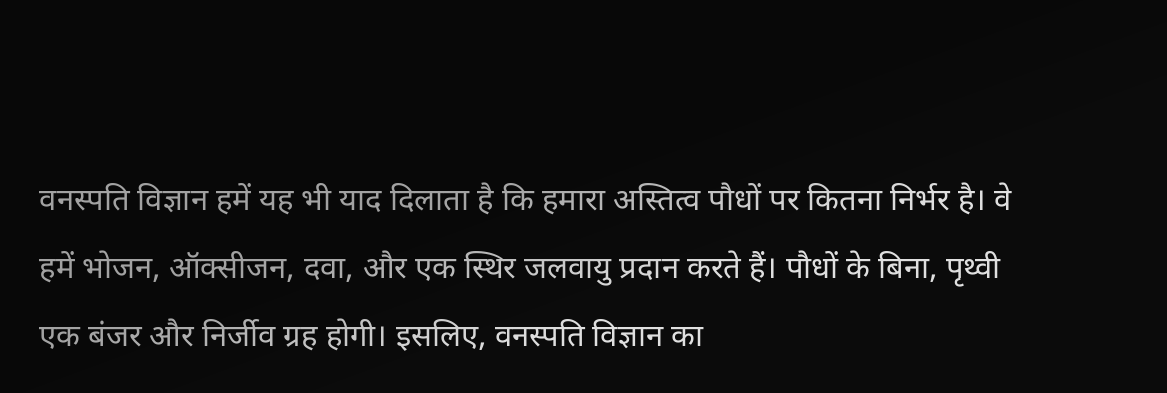वनस्पति विज्ञान हमें यह भी याद दिलाता है कि हमारा अस्तित्व पौधों पर कितना निर्भर है। वे हमें भोजन, ऑक्सीजन, दवा, और एक स्थिर जलवायु प्रदान करते हैं। पौधों के बिना, पृथ्वी एक बंजर और निर्जीव ग्रह होगी। इसलिए, वनस्पति विज्ञान का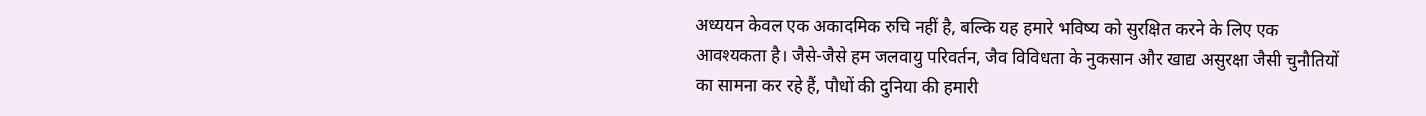अध्ययन केवल एक अकादमिक रुचि नहीं है, बल्कि यह हमारे भविष्य को सुरक्षित करने के लिए एक आवश्यकता है। जैसे-जैसे हम जलवायु परिवर्तन, जैव विविधता के नुकसान और खाद्य असुरक्षा जैसी चुनौतियों का सामना कर रहे हैं, पौधों की दुनिया की हमारी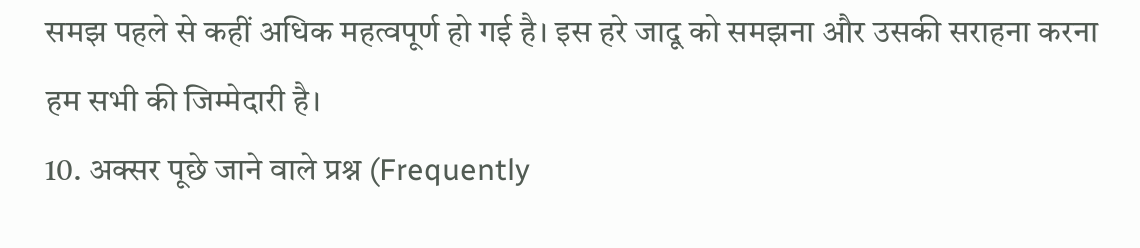समझ पहले से कहीं अधिक महत्वपूर्ण हो गई है। इस हरे जादू को समझना और उसकी सराहना करना हम सभी की जिम्मेदारी है।
10. अक्सर पूछे जाने वाले प्रश्न (Frequently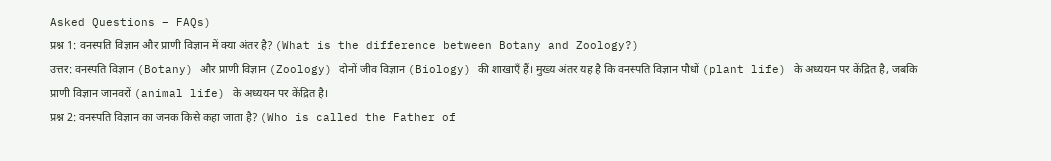Asked Questions – FAQs)
प्रश्न 1: वनस्पति विज्ञान और प्राणी विज्ञान में क्या अंतर है? (What is the difference between Botany and Zoology?)
उत्तर: वनस्पति विज्ञान (Botany) और प्राणी विज्ञान (Zoology) दोनों जीव विज्ञान (Biology) की शाखाएँ हैं। मुख्य अंतर यह है कि वनस्पति विज्ञान पौधों (plant life) के अध्ययन पर केंद्रित है, जबकि प्राणी विज्ञान जानवरों (animal life) के अध्ययन पर केंद्रित है।
प्रश्न 2: वनस्पति विज्ञान का जनक किसे कहा जाता है? (Who is called the Father of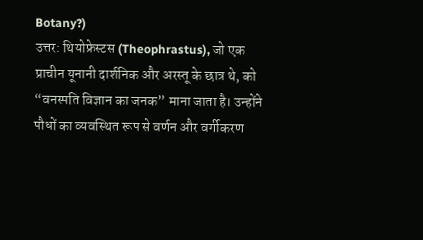Botany?)
उत्तर: थियोफ्रेस्टस (Theophrastus), जो एक प्राचीन यूनानी दार्शनिक और अरस्तू के छात्र थे, को “वनस्पति विज्ञान का जनक” माना जाता है। उन्होंने पौधों का व्यवस्थित रूप से वर्णन और वर्गीकरण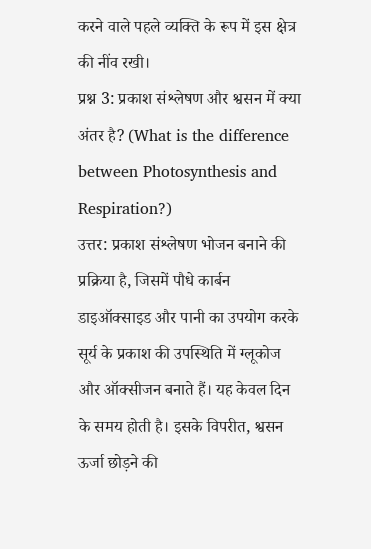करने वाले पहले व्यक्ति के रूप में इस क्षेत्र की नींव रखी।
प्रश्न 3: प्रकाश संश्लेषण और श्वसन में क्या अंतर है? (What is the difference between Photosynthesis and Respiration?)
उत्तर: प्रकाश संश्लेषण भोजन बनाने की प्रक्रिया है, जिसमें पौधे कार्बन डाइऑक्साइड और पानी का उपयोग करके सूर्य के प्रकाश की उपस्थिति में ग्लूकोज और ऑक्सीजन बनाते हैं। यह केवल दिन के समय होती है। इसके विपरीत, श्वसन ऊर्जा छोड़ने की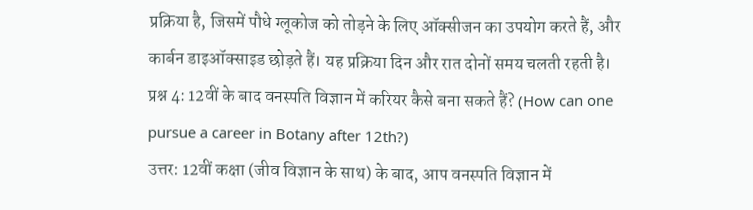प्रक्रिया है, जिसमें पौधे ग्लूकोज को तोड़ने के लिए ऑक्सीजन का उपयोग करते हैं, और कार्बन डाइऑक्साइड छोड़ते हैं। यह प्रक्रिया दिन और रात दोनों समय चलती रहती है।
प्रश्न 4: 12वीं के बाद वनस्पति विज्ञान में करियर कैसे बना सकते हैं? (How can one pursue a career in Botany after 12th?)
उत्तर: 12वीं कक्षा (जीव विज्ञान के साथ) के बाद, आप वनस्पति विज्ञान में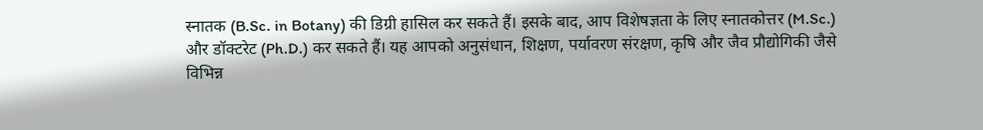स्नातक (B.Sc. in Botany) की डिग्री हासिल कर सकते हैं। इसके बाद, आप विशेषज्ञता के लिए स्नातकोत्तर (M.Sc.) और डॉक्टरेट (Ph.D.) कर सकते हैं। यह आपको अनुसंधान, शिक्षण, पर्यावरण संरक्षण, कृषि और जैव प्रौद्योगिकी जैसे विभिन्न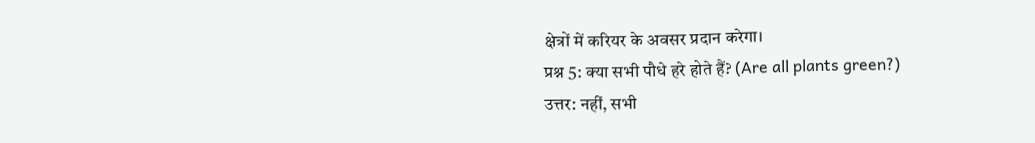क्षेत्रों में करियर के अवसर प्रदान करेगा।
प्रश्न 5: क्या सभी पौधे हरे होते हैं? (Are all plants green?)
उत्तर: नहीं, सभी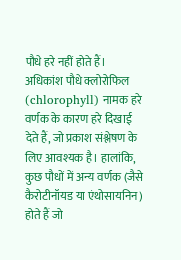पौधे हरे नहीं होते हैं। अधिकांश पौधे क्लोरोफिल (chlorophyll) नामक हरे वर्णक के कारण हरे दिखाई देते हैं, जो प्रकाश संश्लेषण के लिए आवश्यक है। हालांकि, कुछ पौधों में अन्य वर्णक (जैसे कैरोटीनॉयड या एंथोसायनिन) होते हैं जो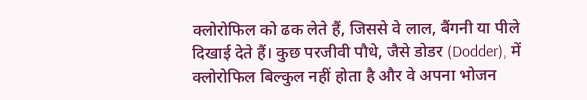क्लोरोफिल को ढक लेते हैं, जिससे वे लाल, बैंगनी या पीले दिखाई देते हैं। कुछ परजीवी पौधे, जैसे डोडर (Dodder), में क्लोरोफिल बिल्कुल नहीं होता है और वे अपना भोजन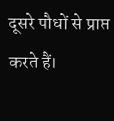दूसरे पौधों से प्राप्त करते हैं।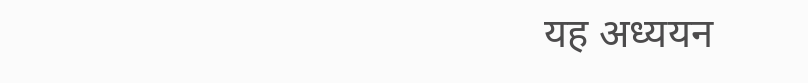यह अध्ययन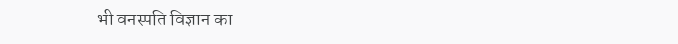भी वनस्पति विज्ञान का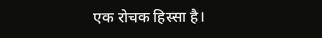एक रोचक हिस्सा है।